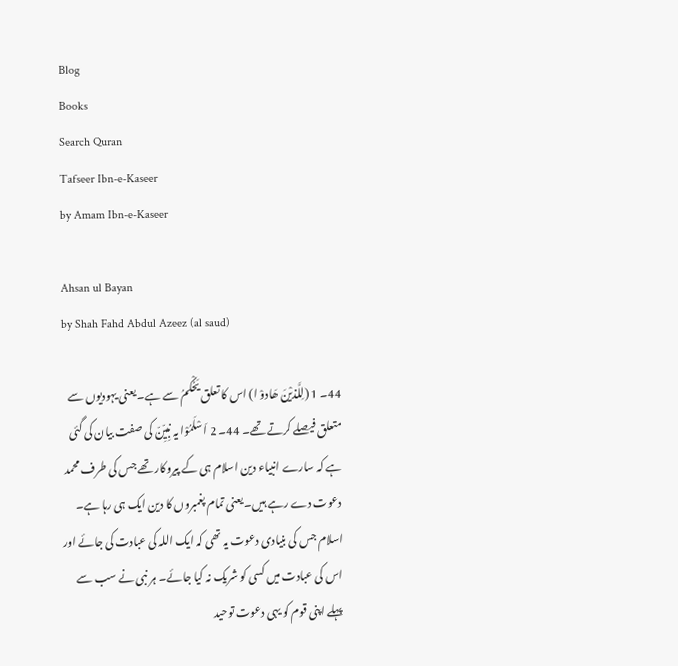Blog
Books
Search Quran
Tafseer Ibn-e-Kaseer
by Amam Ibn-e-Kaseer

Ahsan ul Bayan
by Shah Fahd Abdul Azeez (al saud)

44۔ 1 (لِلَّذیْنَ ھَادوْ ا) اس کا تعلق یَحُکْمُ سے ہے۔ یعنی یہودیوں سے متعلق فیصلے کرتے تھے۔ 44۔ 2 اَ سْلَمُوْا یہ نبِیِّنّ کی صفت بیان کی گئی ہے کہ سارے انبیاء دین اسلام ہی کے پیروکار تھے جس کی طرف محمد دعوت دے رہے ہیں۔ یعنی تمام پغمبروں کا دین ایک ہی رہا ہے۔ اسلام جس کی بنیادی دعوت یہ تھی کہ ایک اللہ کی عبادت کی جائے اور اس کی عبادت میں کسی کو شریک نہ کیا جائے۔ ہر نبی نے سب سے پہلے اپنی قوم کو یہی دعوت توحید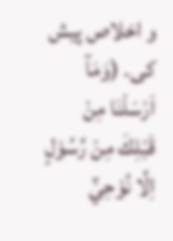و اخلاص پیش کی۔ (وَمَآ اَرْسَلْنَا مِنْ قَبْلِكَ مِنْ رَّسُوْلٍ اِلَّا نُوْحِيْٓ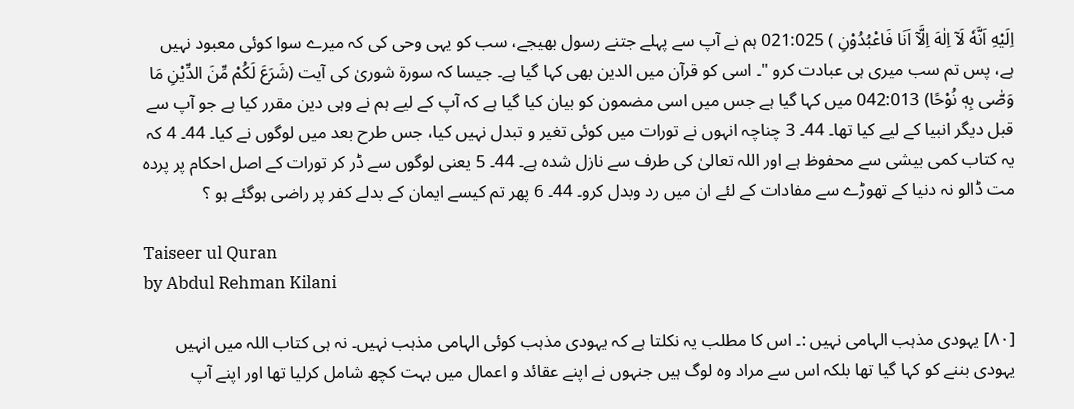اِلَيْهِ اَنَّهٗ لَآ اِلٰهَ اِلَّآ اَنَا فَاعْبُدُوْنِ ) 021:025 ہم نے آپ سے پہلے جتنے رسول بھیجے، سب کو یہی وحی کی کہ میرے سوا کوئی معبود نہیں ہے، پس تم سب میری ہی عبادت کرو "۔ اسی کو قرآن میں الدین بھی کہا گیا ہے۔ جیسا کہ سورة شوریٰ کی آیت (شَرَعَ لَكُمْ مِّنَ الدِّيْنِ مَا وَصّٰى بِهٖ نُوْحًا) 042:013 میں کہا گیا ہے جس میں اسی مضمون کو بیان کیا گیا ہے کہ آپ کے لیے ہم نے وہی دین مقرر کیا ہے جو آپ سے قبل دیگر انبیا کے لیے کیا تھا۔ 44۔ 3 چناچہ انہوں نے تورات میں کوئی تغیر و تبدل نہیں کیا، جس طرح بعد میں لوگوں نے کیا۔ 44۔ 4 کہ یہ کتاب کمی بیشی سے محفوظ ہے اور اللہ تعالیٰ کی طرف سے نازل شدہ ہے۔ 44۔ 5 یعنی لوگوں سے ڈر کر تورات کے اصل احکام پر پردہ مت ڈالو نہ دنیا کے تھوڑے سے مفادات کے لئے ان میں رد وبدل کرو۔ 44۔ 6 پھر تم کیسے ایمان کے بدلے کفر پر راضی ہوگئے ہو ؟

Taiseer ul Quran
by Abdul Rehman Kilani

[٨٠] یہودی مذہب الہامی نہیں :۔ اس کا مطلب یہ نکلتا ہے کہ یہودی مذہب کوئی الہامی مذہب نہیں۔ نہ ہی کتاب اللہ میں انہیں یہودی بننے کو کہا گیا تھا بلکہ اس سے مراد وہ لوگ ہیں جنہوں نے اپنے عقائد و اعمال میں بہت کچھ شامل کرلیا تھا اور اپنے آپ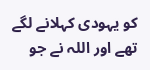کو یہودی کہلانے لگے تھے اور اللہ نے جو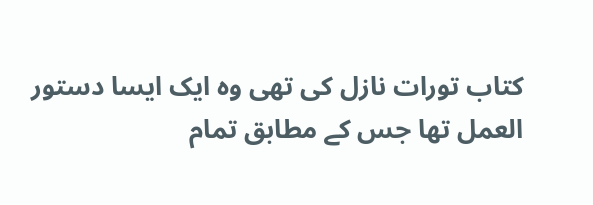کتاب تورات نازل کی تھی وہ ایک ایسا دستور العمل تھا جس کے مطابق تمام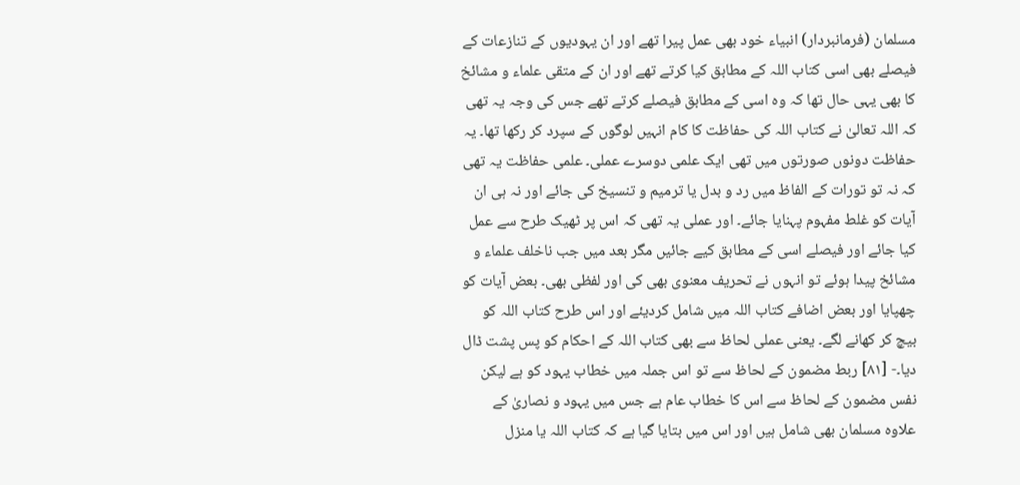مسلمان (فرمانبردار) انبیاء خود بھی عمل پیرا تھے اور ان یہودیوں کے تنازعات کے فیصلے بھی اسی کتاب اللہ کے مطابق کیا کرتے تھے اور ان کے متقی علماء و مشائخ کا بھی یہی حال تھا کہ وہ اسی کے مطابق فیصلے کرتے تھے جس کی وجہ یہ تھی کہ اللہ تعالیٰ نے کتاب اللہ کی حفاظت کا کام انہیں لوگوں کے سپرد کر رکھا تھا۔ یہ حفاظت دونوں صورتوں میں تھی ایک علمی دوسرے عملی۔ علمی حفاظت یہ تھی کہ نہ تو تورات کے الفاظ میں رد و بدل یا ترمیم و تنسیخ کی جائے اور نہ ہی ان آیات کو غلط مفہوم پہنایا جائے۔ اور عملی یہ تھی کہ اس پر ٹھیک طرح سے عمل کیا جائے اور فیصلے اسی کے مطابق کیے جائیں مگر بعد میں جب ناخلف علماء و مشائخ پیدا ہوئے تو انہوں نے تحریف معنوی بھی کی اور لفظی بھی۔ بعض آیات کو چھپایا اور بعض اضافے کتاب اللہ میں شامل کردیئے اور اس طرح کتاب اللہ کو بیچ کر کھانے لگے۔ یعنی عملی لحاظ سے بھی کتاب اللہ کے احکام کو پس پشت ڈال دیا۔- [٨١] ربط مضمون کے لحاظ سے تو اس جملہ میں خطاب یہود کو ہے لیکن نفس مضمون کے لحاظ سے اس کا خطاب عام ہے جس میں یہود و نصاریٰ کے علاوہ مسلمان بھی شامل ہیں اور اس میں بتایا گیا ہے کہ کتاب اللہ یا منزل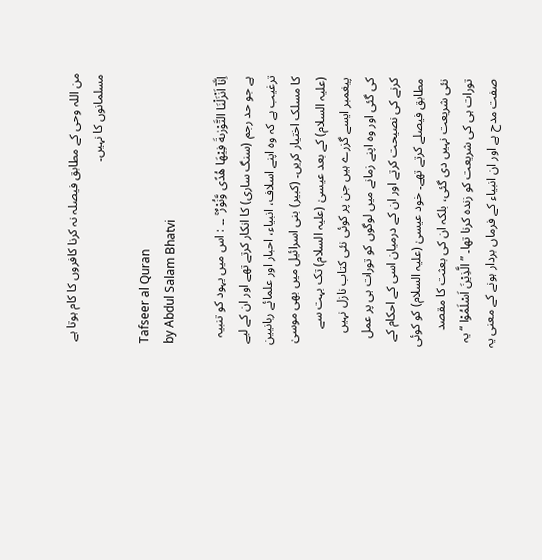من اللہ وحی کے مطابق فیصلہ نہ کرنا کافروں کا کام ہوتا ہے مسلمانوں کا نہیں۔

Tafseer al Quran
by Abdul Salam Bhatvi

اِنَّآ اَنْزَلْنَا التَّوْرٰىةَ فِيْهَا هُدًى وَّنُوْرٌ ۚ ۔۔ : اس میں یہود کو تنبیہ ہے جو حد رجم (سنگ ساری) کا انکار کرتے تھے اور ان کے لیے ترغیب ہے کہ وہ اپنے اسلاف، انبیاء، احبار اور علمائے ربانیین کا مسلک اختیار کریں۔ (کبیر) بنی اسرائیل میں بھی موسیٰ (علیہ السلام) کے بعد عیسیٰ (علیہ السلام) تک بہت سے پیغمبر ایسے گزرے ہیں جن پر کوئی نئی کتاب نازل نہیں کی گئی اور وہ اپنے زمانے میں لوگوں کو تورات ہی پر عمل کرنے کی نصیحت کرتے اور ان کے درمیان اسی کے احکام کے مطابق فیصلے کرتے تھے۔ خود عیسیٰ (علیہ السلام) کو کوئی نئی شریعت نہیں دی گئی، بلکہ ان کی بعثت کا مقصد تورات ہی کی شریعت کو زندہ کرنا تھا۔ ” الَّذِيْنَ اَسْلَمُوْا “ یہ صفت مدح ہے اور ان انبیاء کے فرماں بردار ہونے کے معنی یہ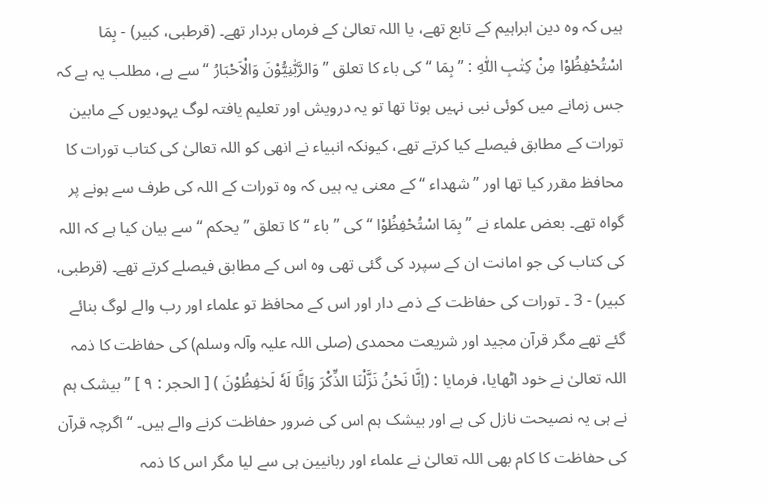ہیں کہ وہ دین ابراہیم کے تابع تھے، یا اللہ تعالیٰ کے فرماں بردار تھے۔ (قرطبی، کبیر) - بِمَا اسْتُحْفِظُوْا مِنْ كِتٰبِ اللّٰهِ : ” بِمَا “ کی باء کا تعلق ” وَالرَّبّٰنِيُّوْنَ وَالْاَحْبَارُ “ سے ہے، مطلب یہ ہے کہ جس زمانے میں کوئی نبی نہیں ہوتا تھا تو یہ درویش اور تعلیم یافتہ لوگ یہودیوں کے مابین تورات کے مطابق فیصلے کیا کرتے تھے، کیونکہ انبیاء نے انھی کو اللہ تعالیٰ کی کتاب تورات کا محافظ مقرر کیا تھا اور ” شھداء “ کے معنی یہ ہیں کہ وہ تورات کے اللہ کی طرف سے ہونے پر گواہ تھے۔ بعض علماء نے ” بِمَا اسْتُحْفِظُوْا “ کی ” باء “ کا تعلق ” یحکم “ سے بیان کیا ہے کہ اللہ کی کتاب کی جو امانت ان کے سپرد کی گئی تھی وہ اس کے مطابق فیصلے کرتے تھے۔ (قرطبی، کبیر) - 3 ۔ تورات کی حفاظت کے ذمے دار اور اس کے محافظ تو علماء اور رب والے لوگ بنائے گئے تھے مگر قرآن مجید اور شریعت محمدی (صلی اللہ علیہ وآلہ وسلم) کی حفاظت کا ذمہ اللہ تعالیٰ نے خود اٹھایا، فرمایا : (اِنَّا نَحْنُ نَزَّلْنَا الذِّكْرَ وَاِنَّا لَهٗ لَحٰفِظُوْنَ ) [ الحجر : ٩ ] ” بیشک ہم نے ہی یہ نصیحت نازل کی ہے اور بیشک ہم اس کی ضرور حفاظت کرنے والے ہیں۔ “ اگرچہ قرآن کی حفاظت کا کام بھی اللہ تعالیٰ نے علماء اور ربانیین ہی سے لیا مگر اس کا ذمہ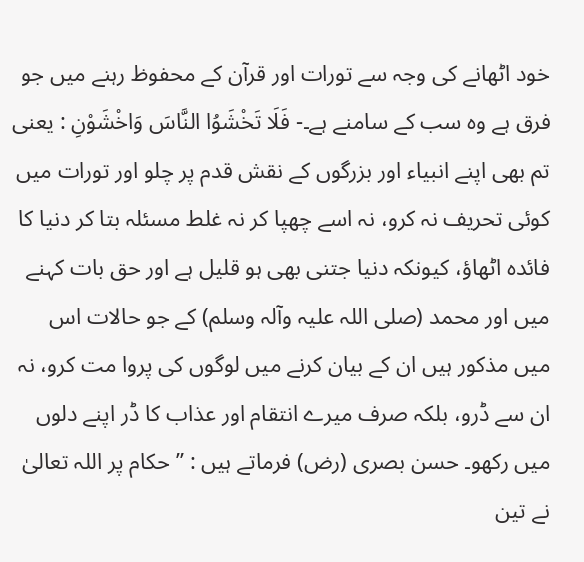خود اٹھانے کی وجہ سے تورات اور قرآن کے محفوظ رہنے میں جو فرق ہے وہ سب کے سامنے ہے۔- فَلَا تَخْشَوُا النَّاسَ وَاخْشَوْنِ : یعنی تم بھی اپنے انبیاء اور بزرگوں کے نقش قدم پر چلو اور تورات میں کوئی تحریف نہ کرو، نہ اسے چھپا کر نہ غلط مسئلہ بتا کر دنیا کا فائدہ اٹھاؤ، کیونکہ دنیا جتنی بھی ہو قلیل ہے اور حق بات کہنے میں اور محمد (صلی اللہ علیہ وآلہ وسلم) کے جو حالات اس میں مذکور ہیں ان کے بیان کرنے میں لوگوں کی پروا مت کرو، نہ ان سے ڈرو، بلکہ صرف میرے انتقام اور عذاب کا ڈر اپنے دلوں میں رکھو۔ حسن بصری (رض) فرماتے ہیں : ” حکام پر اللہ تعالیٰ نے تین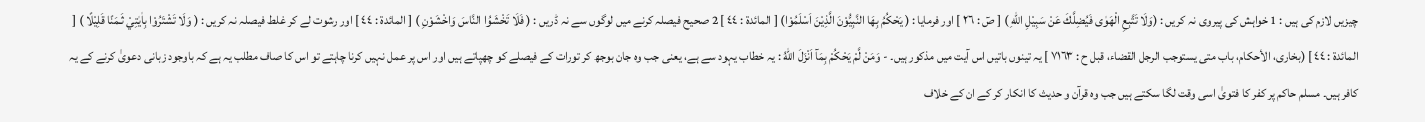چیزیں لازم کی ہیں : 1 خواہش کی پیروی نہ کریں : (وَلَا تَتَّبِعِ الْهَوٰى فَيُضِلَّكَ عَنْ سَبِيْلِ اللّٰهِ ) [ صٓ : ٢٦ ] اور فرمایا : ( يَحْكُمُ بِهَا النَّبِيُّوْنَ الَّذِيْنَ اَسْلَمُوْا) [ المائدۃ : ٤٤ ] 2 صحیح فیصلہ کرنے میں لوگوں سے نہ ڈریں : ( فَلَا تَخْشَوُا النَّاسَ وَاخْشَوْنِ ) [ المائدۃ : ٤٤ ] اور رشوت لے کر غلط فیصلہ نہ کریں : ( وَلَا تَشْتَرُوْا بِاٰيٰتِيْ ثَـمَنًا قَلِيْلًا ) [ المائدۃ : ٤٤ ] (بخاری، الأحکام، باب متی یستوجب الرجل القضاء، قبل ح : ٧١٦٣ ] یہ تینوں باتیں اس آیت میں مذکور ہیں۔ - وَمَنْ لَّمْ يَحْكُمْ بِمَآ اَنْزَلَ اللّٰهُ : یہ خطاب یہود سے ہے، یعنی جب وہ جان بوجھ کر تورات کے فیصلے کو چھپاتے ہیں اور اس پر عمل نہیں کرنا چاہتے تو اس کا صاف مطلب یہ ہے کہ باوجود زبانی دعویٰ کرنے کے یہ کافر ہیں۔ مسلم حاکم پر کفر کا فتویٰ اسی وقت لگا سکتے ہیں جب وہ قرآن و حدیث کا انکار کر کے ان کے خلاف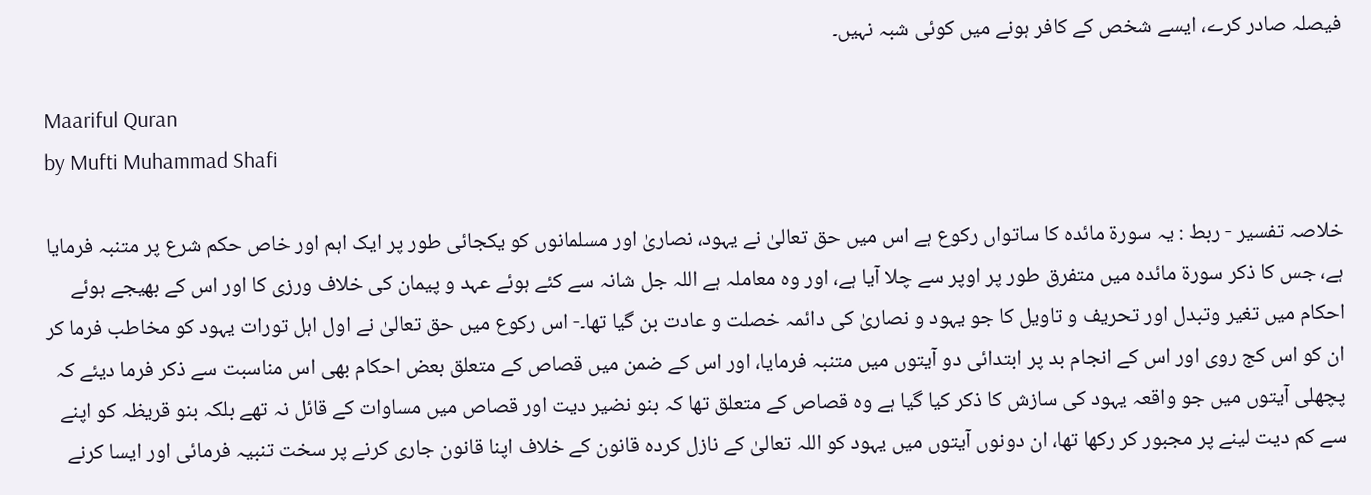فیصلہ صادر کرے، ایسے شخص کے کافر ہونے میں کوئی شبہ نہیں۔

Maariful Quran
by Mufti Muhammad Shafi

خلاصہ تفسیر - ربط : یہ سورة مائدہ کا ساتواں رکوع ہے اس میں حق تعالیٰ نے یہود، نصاریٰ اور مسلمانوں کو یکجائی طور پر ایک اہم اور خاص حکم شرع پر متنبہ فرمایا ہے، جس کا ذکر سورة مائدہ میں متفرق طور پر اوپر سے چلا آیا ہے، اور وہ معاملہ ہے اللہ جل شانہ سے کئے ہوئے عہد و پیمان کی خلاف ورزی کا اور اس کے بھیجے ہوئے احکام میں تغیر وتبدل اور تحریف و تاویل کا جو یہود و نصاریٰ کی دائمہ خصلت و عادت بن گیا تھا۔- اس رکوع میں حق تعالیٰ نے اول اہل تورات یہود کو مخاطب فرما کر ان کو اس کج روی اور اس کے انجام بد پر ابتدائی دو آیتوں میں متنبہ فرمایا، اور اس کے ضمن میں قصاص کے متعلق بعض احکام بھی اس مناسبت سے ذکر فرما دیئے کہ پچھلی آیتوں میں جو واقعہ یہود کی سازش کا ذکر کیا گیا ہے وہ قصاص کے متعلق تھا کہ بنو نضیر دیت اور قصاص میں مساوات کے قائل نہ تھے بلکہ بنو قریظہ کو اپنے سے کم دیت لینے پر مجبور کر رکھا تھا، ان دونوں آیتوں میں یہود کو اللہ تعالیٰ کے نازل کردہ قانون کے خلاف اپنا قانون جاری کرنے پر سخت تنبیہ فرمائی اور ایسا کرنے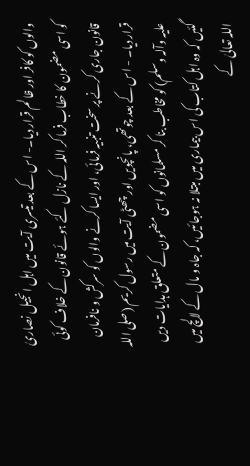والوں کو کافر اور ظالم قرار دیا۔- اس کے بعد تیسری آیت میں اہل انجیل نصاریٰ کو اسی مضمون کا خطاب فرما کر اللہ کے نازل کئے ہوئے قانون کے خلاف کوئی قانون جاری کرنے پر سخت تنبیہ فرمائی، اور ایسا کرنے والوں کو سرکش و نافرمان قرار دیا۔ - اس کے بعد چوتھی، پانچویں اور چھٹی آیت میں رسول کریم (صلی اللہ علیہ وآلہ وسلم) کو مخاطب بنا کر مسلمانوں کو اسی مضمون کے متعلق ہدایات دیں گئیں کہ وہ اہل کتاب کی اس بیماری میں مبتلا نہ ہوجائیں، کہ جاہ و مال کے لالچ میں اللہ تعالیٰ کے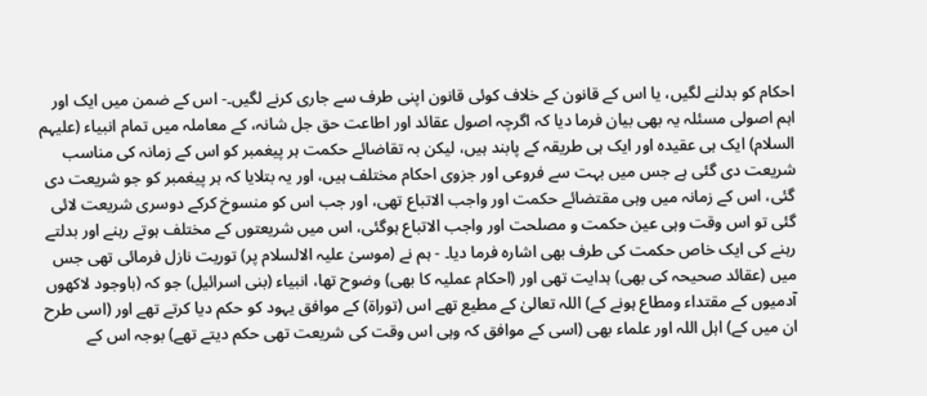احکام کو بدلنے لگیں، یا اس کے قانون کے خلاف کوئی قانون اپنی طرف سے جاری کرنے لگیں۔- اس کے ضمن میں ایک اور اہم اصولی مسئلہ یہ بھی بیان فرما دیا کہ اگرچہ اصول عقائد اور اطاعت حق جل شانہ، کے معاملہ میں تمام انبیاء (علیہم السلام) ایک ہی عقیدہ اور ایک ہی طریقہ کے پابند ہیں، لیکن بہ تقاضائے حکمت ہر پیغمبر کو اس کے زمانہ کی مناسب شریعت دی گئی ہے جس میں بہت سے فروعی اور جزوی احکام مختلف ہیں، اور یہ بتلایا کہ ہر پیغمبر کو جو شریعت دی گئی، اس کے زمانہ میں وہی مقتضائے حکمت اور واجب الاتباع تھی، اور جب اس کو منسوخ کرکے دوسری شریعت لائی گئی تو اس وقت وہی عین حکمت و مصلحت اور واجب الاتباع ہوگئی، اس میں شریعتوں کے مختلف ہوتے رہنے اور بدلتے رہنے کی ایک خاص حکمت کی طرف بھی اشارہ فرما دیا۔ - ہم نے (موسیٰ علیہ الالسلام پر) توریت نازل فرمائی تھی جس میں (عقائد صحیحہ کی بھی) ہدایت تھی اور (احکام عملیہ کا بھی) وضوح تھا، انبیاء (بنی اسرائیل) جو کہ (باوجود لاکھوں آدمیوں کے مقتداء ومطاع ہونے کے) اللہ تعالیٰ کے مطیع تھے اس (توراة) کے موافق یہود کو حکم دیا کرتے تھے اور (اسی طرح ان میں کے) اہل اللہ اور علماء بھی (اسی کے موافق کہ وہی اس وقت کی شریعت تھی حکم دیتے تھے) بوجہ اس کے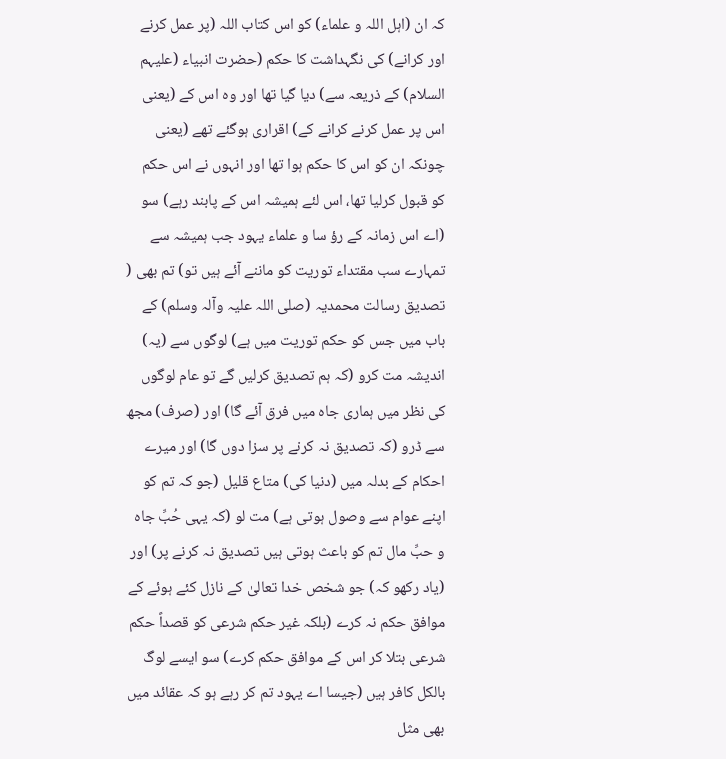کہ ان (اہل اللہ و علماء) کو اس کتاب اللہ (پر عمل کرنے اور کرانے) کی نگہداشت کا حکم (حضرت انبیاء (علیہم السلام) کے ذریعہ سے) دیا گیا تھا اور وہ اس کے (یعنی اس پر عمل کرنے کرانے کے) اقراری ہوگئے تھے (یعنی چونکہ ان کو اس کا حکم ہوا تھا اور انہوں نے اس حکم کو قبول کرلیا تھا، اس لئے ہمیشہ اس کے پابند رہے) سو (اے اس زمانہ کے رؤ سا و علماء یہود جب ہمیشہ سے تمہارے سب مقتداء توریت کو ماننے آئے ہیں تو) تم بھی ( تصدیق رسالت محمدیہ (صلی اللہ علیہ وآلہ وسلم) کے باب میں جس کو حکم توریت میں ہے) لوگوں سے (یہ) اندیشہ مت کرو (کہ ہم تصدیق کرلیں گے تو عام لوگوں کی نظر میں ہماری جاہ میں فرق آئے گا) اور (صرف) مجھ سے ڈرو (کہ تصدیق نہ کرنے پر سزا دوں گا) اور میرے احکام کے بدلہ میں (دنیا کی) متاع قلیل (جو کہ تم کو اپنے عوام سے وصول ہوتی ہے) مت لو (کہ یہی حُبِّ جاہ و حبِّ مال تم کو باعث ہوتی ہیں تصدیق نہ کرنے پر) اور (یاد رکھو کہ) جو شخص خدا تعالیٰ کے نازل کئے ہوئے کے موافق حکم نہ کرے (بلکہ غیر حکم شرعی کو قصداً حکم شرعی بتلا کر اس کے موافق حکم کرے) سو ایسے لوگ بالکل کافر ہیں (جیسا اے یہود تم کر رہے ہو کہ عقائد میں بھی مثل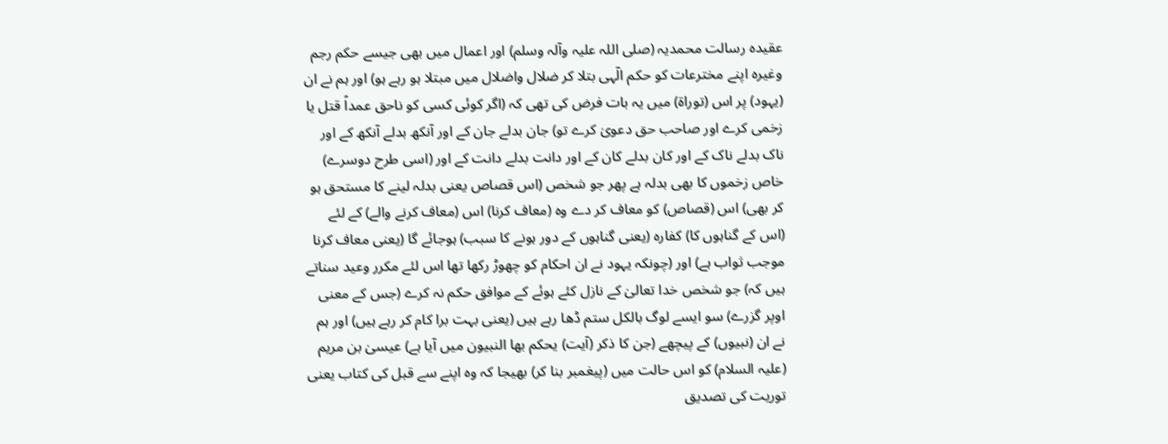عقیدہ رسالت محمدیہ (صلی اللہ علیہ وآلہ وسلم) اور اعمال میں بھی جیسے حکم رجم وغیرہ اپنے مخترعات کو حکم الٓہی بتلا کر ضلال واضلال میں مبتلا ہو رہے ہو) اور ہم نے ان (یہود) پر اس (توراة) میں یہ بات فرض کی تھی کہ (اگر کوئی کسی کو ناحق عمداً قتل یا زخمی کرے اور صاحب حق دعویٰ کرے تو) جان بدلے جان کے اور آنکھ بدلے آنکھ کے اور ناک بدلے ناک کے اور کان بدلے کان کے اور دانت بدلے دانت کے اور (اسی طرح دوسرے) خاص زخموں کا بھی بدلہ ہے پھر جو شخص (اس قصاص یعنی بدلہ لینے کا مستحق ہو کر بھی) اس (قصاص) کو معاف کر دے وہ (معاف کرنا) اس (معاف کرنے والے) کے لئے (اس کے گناہوں کا) کفارہ (یعنی گناہوں کے دور ہونے کا سبب) ہوجائے گا (یعنی معاف کرنا موجب ثواب ہے) اور (چونکہ یہود نے ان احکام کو چھوڑ رکھا تھا اس لئے مکرر وعید سناتے ہیں کہ) جو شخص خدا تعالیٰ کے نازل کئے ہوئے کے موافق حکم نہ کرے (جس کے معنی اوپر گزرے) سو ایسے لوگ بالکل ستم ڈھا رہے ہیں (یعنی بہت برا کام کر رہے ہیں) اور ہم نے ان (نبیوں) کے پیچھے (جن کا ذکر (آیت) یحکم بھا النبیون میں آیا ہے) عیسیٰ بن مریم (علیہ السلام) کو اس حالت میں (پیغمبر بنا کر) بھیجا کہ وہ اپنے سے قبل کی کتاب یعنی توریت کی تصدیق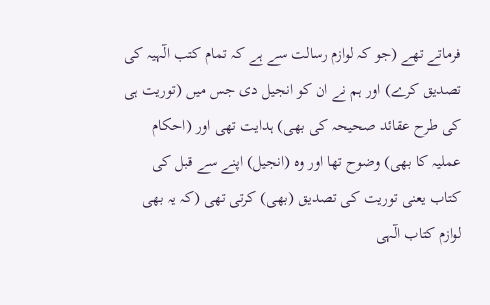فرماتے تھے (جو کہ لوازم رسالت سے ہے کہ تمام کتب الٓہیہ کی تصدیق کرے) اور ہم نے ان کو انجیل دی جس میں (توریت ہی کی طرح عقائد صحیحہ کی بھی) ہدایت تھی اور (احکام عملیہ کا بھی) وضوح تھا اور وہ (انجیل) اپنے سے قبل کی کتاب یعنی توریت کی تصدیق (بھی) کرتی تھی (کہ یہ بھی لوازم کتاب الٓہی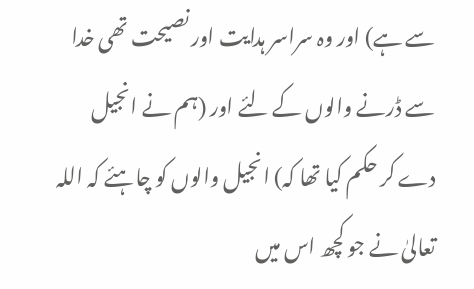سے ہے) اور وہ سراسر ہدایت اور نصیحت تھی خدا سے ڈرنے والوں کے لئے اور (ہم نے انجیل دے کر حکم کیا تھا کہ) انجیل والوں کو چاہئے کہ اللہ تعالیٰ نے جو کچھ اس میں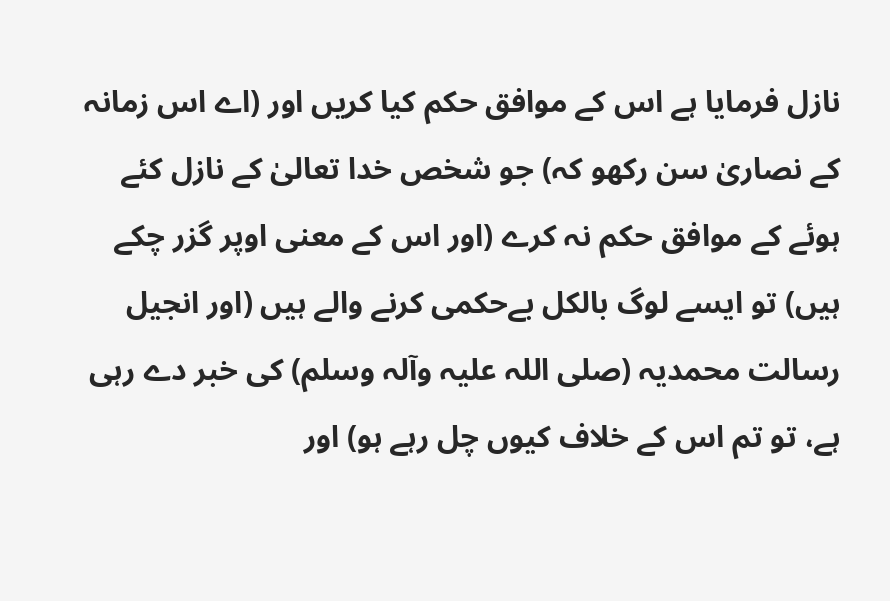نازل فرمایا ہے اس کے موافق حکم کیا کریں اور (اے اس زمانہ کے نصاریٰ سن رکھو کہ) جو شخص خدا تعالیٰ کے نازل کئے ہوئے کے موافق حکم نہ کرے (اور اس کے معنی اوپر گزر چکے ہیں) تو ایسے لوگ بالکل بےحکمی کرنے والے ہیں (اور انجیل رسالت محمدیہ (صلی اللہ علیہ وآلہ وسلم) کی خبر دے رہی ہے، تو تم اس کے خلاف کیوں چل رہے ہو) اور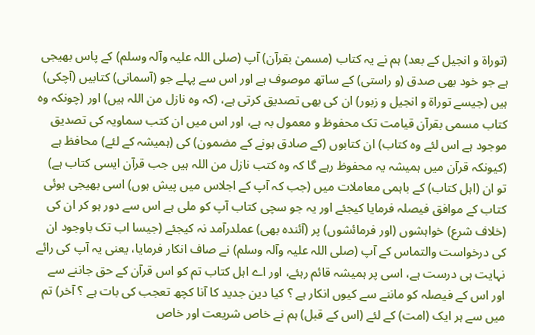(توراة و انجیل کے بعد) ہم نے یہ کتاب (مسمیٰ بقرآن) آپ (صلی اللہ علیہ وآلہ وسلم) کے پاس بھیجی ہے جو خود بھی صدق (و راستی) کے ساتھ موصوف ہے اور اس سے پہلے جو (آسمانی) کتابیں (آچکی) ہیں (جیسے توراة و انجیل و زبور) ان کی بھی تصدیق کرتی ہے، (کہ وہ نازل من اللہ ہیں) اور (چونکہ وہ کتاب مسمی بقرآن قیامت تک محفوظ و معمول بہ ہے، اور اس میں ان کتب سماویہ کی تصدیق موجود ہے اس لئے وہ کتاب) ان کتابوں (کے صادق ہونے کے مضمون) کی (ہمیشہ کے لئے) محافظ ہے (کیونکہ قرآن میں ہمیشہ یہ محفوظ رہے گا کہ وہ کتب نازل من اللہ ہیں جب قرآن ایسی کتاب ہے) تو ان (اہل کتاب) کے باہمی معاملات میں (جب کہ آپ کے اجلاس میں پیش ہوں) اسی بھیجی ہوئی کتاب کے موافق فیصلہ فرمایا کیجئے اور یہ جو سچی کتاب آپ کو ملی ہے اس سے دور ہو کر ان کی (خلاف شرع) خواہشوں (اور فرمائشوں) پر (آئندہ بھی) عملدرآمد نہ کیجئے (جیسا اب تک باوجود ان کی درخواست والتماس کے آپ (صلی اللہ علیہ وآلہ وسلم) نے صاف انکار فرمایا، یعنی یہ آپ کی رائے نہایت ہی درست ہے، اسی پر ہمیشہ قائم رہئے، اور اے اہل کتاب تم کو اس قرآن کے حق جاننے سے اور اس کے فیصلہ کو ماننے سے کیوں انکار ہے ؟ کیا دین جدید کا آنا کچھ تعجب کی بات ہے ؟ آخر) تم میں سے ہر ایک (امت) کے لئے (اس کے قبل) ہم نے خاص شریعت اور خاص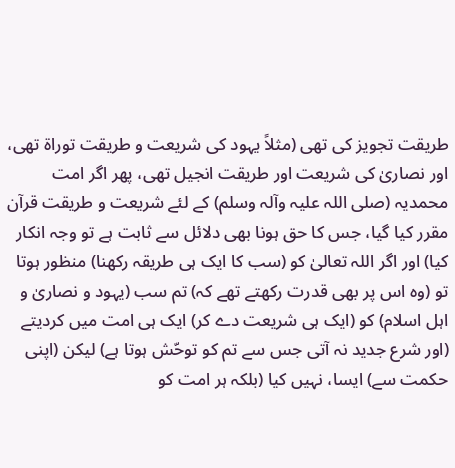طریقت تجویز کی تھی (مثلاً یہود کی شریعت و طریقت توراة تھی، اور نصاریٰ کی شریعت اور طریقت انجیل تھی، پھر اگر امت محمدیہ (صلی اللہ علیہ وآلہ وسلم) کے لئے شریعت و طریقت قرآن مقرر کیا گیا، جس کا حق ہونا بھی دلائل سے ثابت ہے تو وجہ انکار کیا) اور اگر اللہ تعالیٰ کو (سب کا ایک ہی طریقہ رکھنا) منظور ہوتا تو (وہ اس پر بھی قدرت رکھتے تھے کہ) تم سب (یہود و نصاریٰ و اہل اسلام) کو (ایک ہی شریعت دے کر) ایک ہی امت میں کردیتے (اور شرع جدید نہ آتی جس سے تم کو توحّش ہوتا ہے) لیکن (اپنی حکمت سے) ایسا، نہیں کیا (بلکہ ہر امت کو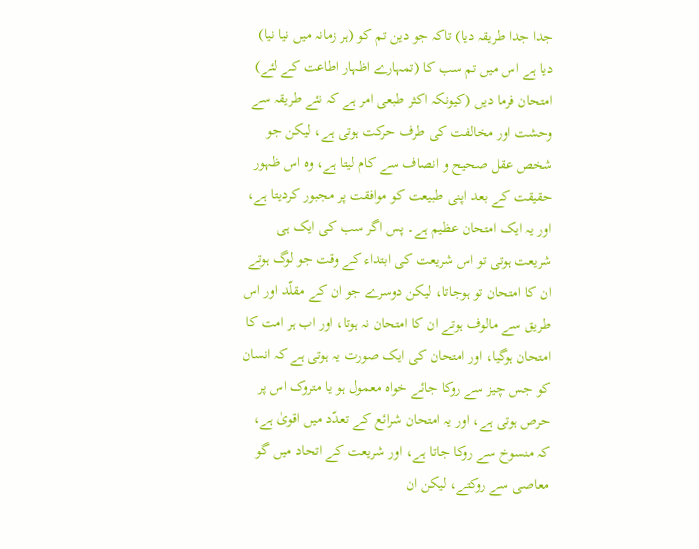جدا جدا طریقہ دیا) تاکہ جو دین تم کو (ہر زمانہ میں نیا نیا) دیا ہے اس میں تم سب کا (تمہارے اظہار اطاعت کے لئے) امتحان فرما دیں (کیونکہ اکثر طبعی امر ہے کہ نئے طریقہ سے وحشت اور مخالفت کی طرف حرکت ہوتی ہے، لیکن جو شخص عقل صحیح و انصاف سے کام لیتا ہے، وہ اس ظہور حقیقت کے بعد اپنی طبیعت کو موافقت پر مجبور کردیتا ہے، اور یہ ایک امتحان عظیم ہے۔ پس اگر سب کی ایک ہی شریعت ہوتی تو اس شریعت کی ابتداء کے وقت جو لوگ ہوتے ان کا امتحان تو ہوجاتا، لیکن دوسرے جو ان کے مقلّد اور اس طریق سے مالوف ہوتے ان کا امتحان نہ ہوتا، اور اب ہر امت کا امتحان ہوگیا، اور امتحان کی ایک صورت یہ ہوتی ہے کہ انسان کو جس چیز سے روکا جائے خواہ معمول ہو یا متروک اس پر حرص ہوتی ہے، اور یہ امتحان شرائع کے تعدّد میں اقویٰ ہے، کہ منسوخ سے روکا جاتا ہے، اور شریعت کے اتحاد میں گو معاصی سے روکتے، لیکن ان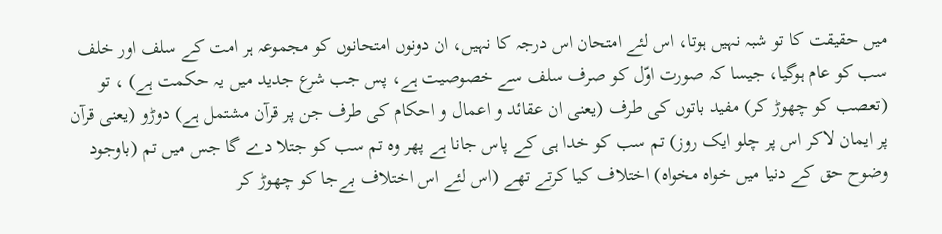میں حقیقت کا تو شبہ نہیں ہوتا، اس لئے امتحان اس درجہ کا نہیں، ان دونوں امتحانوں کو مجموعہ ہر امت کے سلف اور خلف سب کو عام ہوگیا، جیسا کہ صورت اوّل کو صرف سلف سے خصوصیت ہے، پس جب شرع جدید میں یہ حکمت ہے) ، تو (تعصب کو چھوڑ کر) مفید باتوں کی طرف (یعنی ان عقائد و اعمال و احکام کی طرف جن پر قرآن مشتمل ہے) دوڑو (یعنی قرآن پر ایمان لاکر اس پر چلو ایک روز) تم سب کو خدا ہی کے پاس جانا ہے پھر وہ تم سب کو جتلا دے گا جس میں تم (باوجود وضوح حق کے دنیا میں خواہ مخواہ) اختلاف کیا کرتے تھے (اس لئے اس اختلاف بےجا کو چھوڑ کر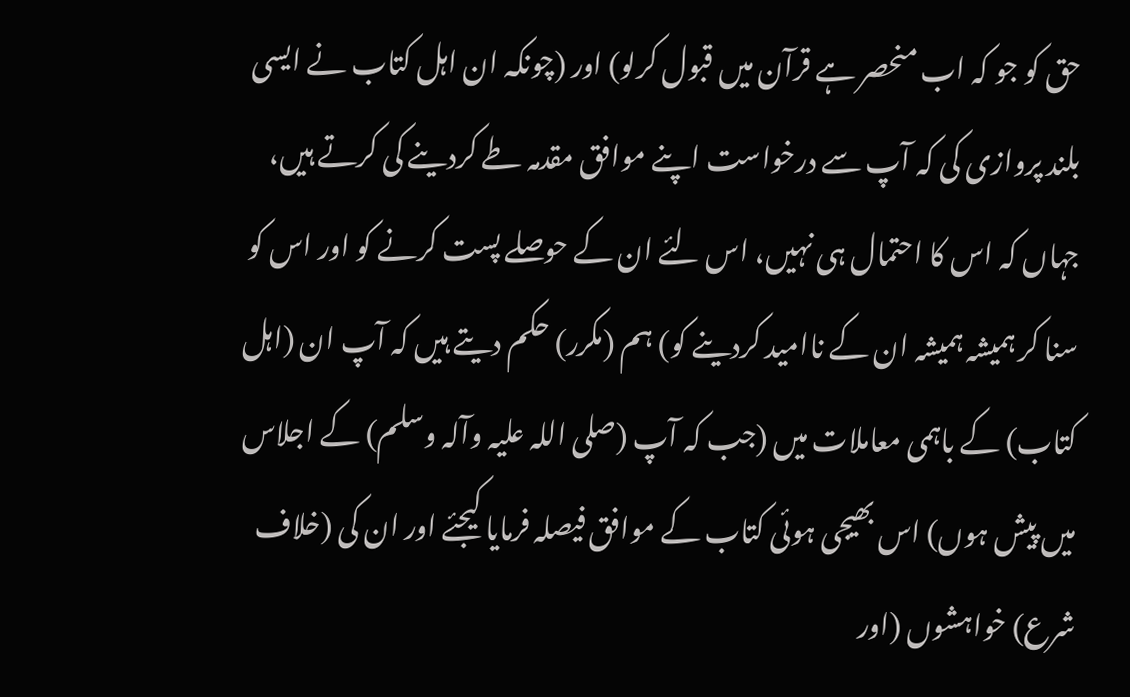حق کو جو کہ اب منحصر ہے قرآن میں قبول کرلو) اور (چونکہ ان اہل کتاب نے ایسی بلند پروازی کی کہ آپ سے درخواست اپنے موافق مقدمہ طے کردینے کی کرتے ہیں، جہاں کہ اس کا احتمال ہی نہیں، اس لئے ان کے حوصلے پست کرنے کو اور اس کو سنا کر ہمیشہ ہمیشہ ان کے ناامید کردینے کو) ہم (مکرر) حکم دیتے ہیں کہ آپ ان (اہل کتاب) کے باہمی معاملات میں (جب کہ آپ (صلی اللہ علیہ وآلہ وسلم) کے اجلاس میں پیش ہوں) اس بھیجی ہوئی کتاب کے موافق فیصلہ فرمایا کیجئے اور ان کی (خلاف شرع) خواہشوں (اور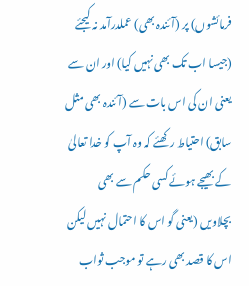فرمائشوں) پر (آئندہ بھی) عملدرآمد نہ کیجئے (جیسا اب تک بھی نہیں کیا) اور ان سے یعنی ان کی اس بات سے (آئندہ بھی مثل سابق) احتیاط رکھئے کہ وہ آپ کو خدا تعالیٰ کے بھیجے ہوئے کسی حکم سے بھی بچلاویں (یعنی گو اس کا احتمال نہیں لیکن اس کا قصد بھی رہے تو موجب ثواب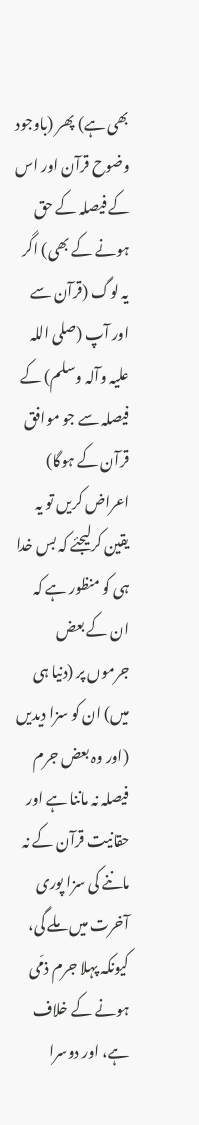بھی ہے) پھر (باوجود وضوح قرآن اور اس کے فیصلہ کے حق ہونے کے بھی) اگر یہ لوگ (قرآن سے اور آپ (صلی اللہ علیہ وآلہ وسلم) کے فیصلہ سے جو موافق قرآن کے ہوگا) اعراض کریں تو یہ یقین کرلیجئے کہ بس خدا ہی کو منظور ہے کہ ان کے بعض جرموں پر (دنیا ہی میں) ان کو سزا دیدیں (اور وہ بعض جرم فیصلہ نہ ماننا ہے اور حقانیت قرآن کے نہ ماننے کی سزا پوری آخرت میں ملے گی، کیونکہ پہلا جرم ذمّی ہونے کے خلاف ہے، اور دوسرا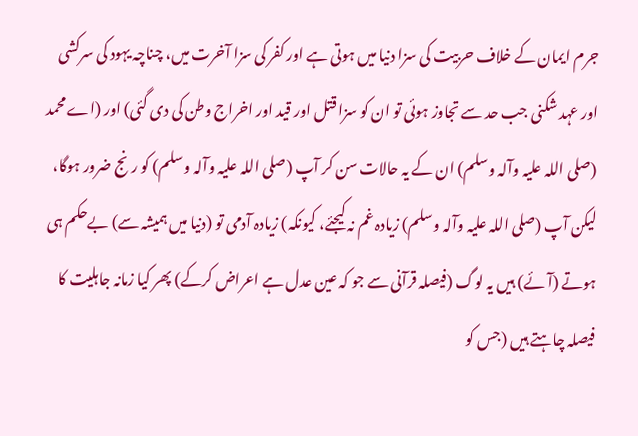جرم ایمان کے خلاف حربیت کی سزا دنیا میں ہوتی ہے اور کفر کی سزا آخرت میں، چناچہ یہود کی سرکشی اور عہد شکنی جب حد سے تجاوز ہوئی تو ان کو سزا قتل اور قید اور اخراج وطن کی دی گئی) اور (اے محمد (صلی اللہ علیہ وآلہ وسلم) ان کے یہ حالات سن کر آپ (صلی اللہ علیہ وآلہ وسلم) کو رنج ضرور ہوگا، لیکن آپ (صلی اللہ علیہ وآلہ وسلم) زیادہ غم نہ کیجئے، کیونکہ) زیادہ آدمی تو (دنیا میں ہمیشہ سے) بےحکم ہی ہوتے (آئے) ہیں یہ لوگ (فیصلہ قرآنی سے جو کہ عین عدل ہے اعراض کرکے) پھر کیا زمانہ جاہلیت کا فیصلہ چاہتے ہیں (جس کو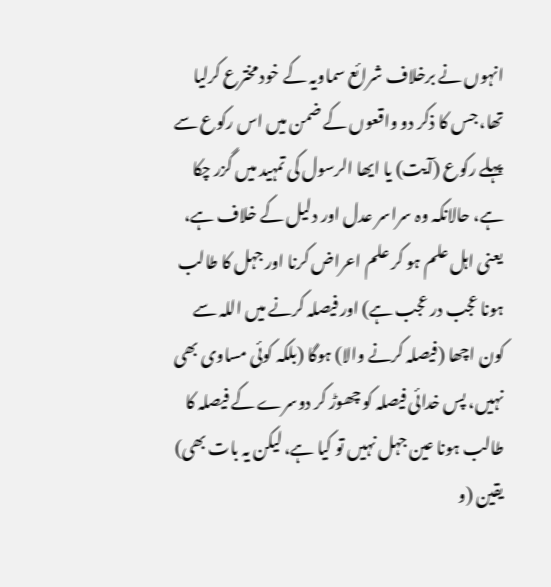انہوں نے برخلاف شرائع سماویہ کے خود مخترع کرلیا تھا، جس کا ذکر دو واقعوں کے ضمن میں اس رکوع سے پہلے رکوع (آیت) یا ایھا الرسول کی تمہید میں گزر چکا ہے، حالانکہ وہ سراسر عدل اور دلیل کے خلاف ہے، یعنی اہل علم ہو کر علم اعراض کرنا اور جہل کا طالب ہونا عجب در عجب ہے) اور فیصلہ کرنے میں اللہ سے کون اچھا (فیصلہ کرنے والا) ہوگا (بلکہ کوئی مساوی بھی نہیں، پس خدائی فیصلہ کو چھوڑ کر دوسرے کے فیصلہ کا طالب ہونا عین جہل نہیں تو کیا ہے، لیکن یہ بات بھی) یقین (و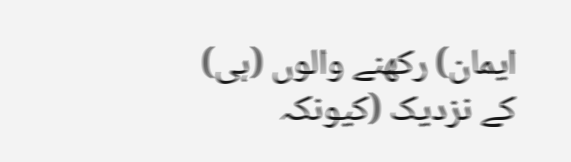ایمان) رکھنے والوں (ہی) کے نزدیک (کیونکہ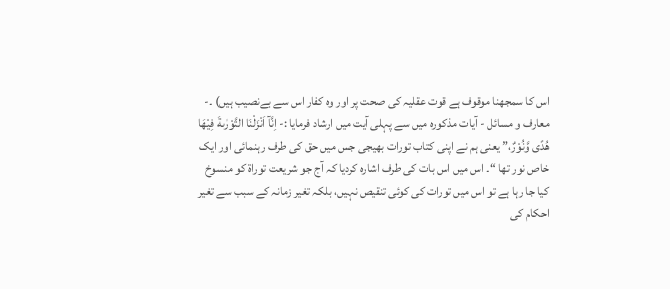اس کا سمجھنا موقوف ہے قوت عقلیہ کی صحت پر اور وہ کفار اس سے بےنصیب ہیں) ۔- معارف و مسائل - آیات مذکورہ میں سے پہلی آیت میں ارشاد فرمایا :- اِنَّآ اَنْزَلْنَا التَّوْرٰىةَ فِيْهَا هُدًى وَّنُوْرٌ،” یعنی ہم نے اپنی کتاب تورات بھیجی جس میں حق کی طرف رہنمائی اور ایک خاص نور تھا “۔ اس میں اس بات کی طرف اشارہ کردیا کہ آج جو شریعت توراة کو منسوخ کیا جا رہا ہے تو اس میں تورات کی کوئی تنقیص نہیں، بلکہ تغیر زمانہ کے سبب سے تغیر احکام کی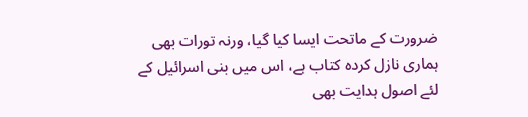ضرورت کے ماتحت ایسا کیا گیا، ورنہ تورات بھی ہماری نازل کردہ کتاب ہے، اس میں بنی اسرائیل کے لئے اصول ہدایت بھی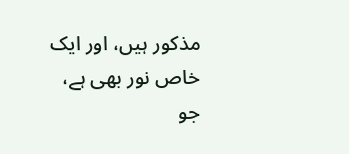مذکور ہیں، اور ایک خاص نور بھی ہے، جو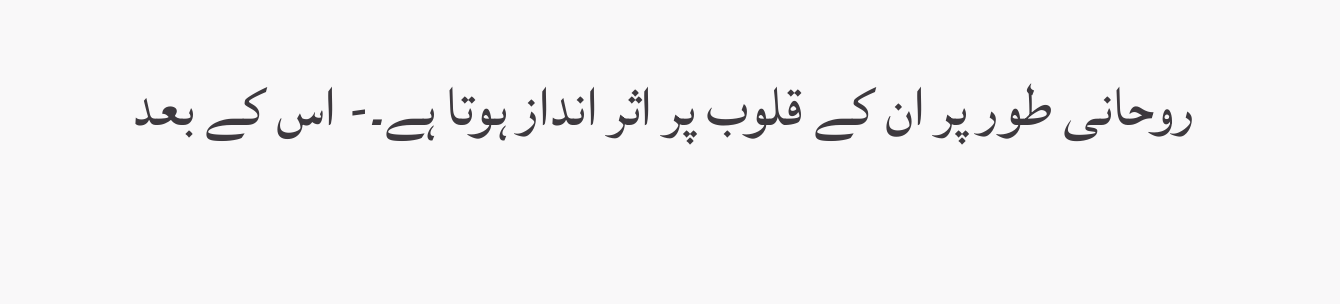روحانی طور پر ان کے قلوب پر اثر انداز ہوتا ہے۔- اس کے بعد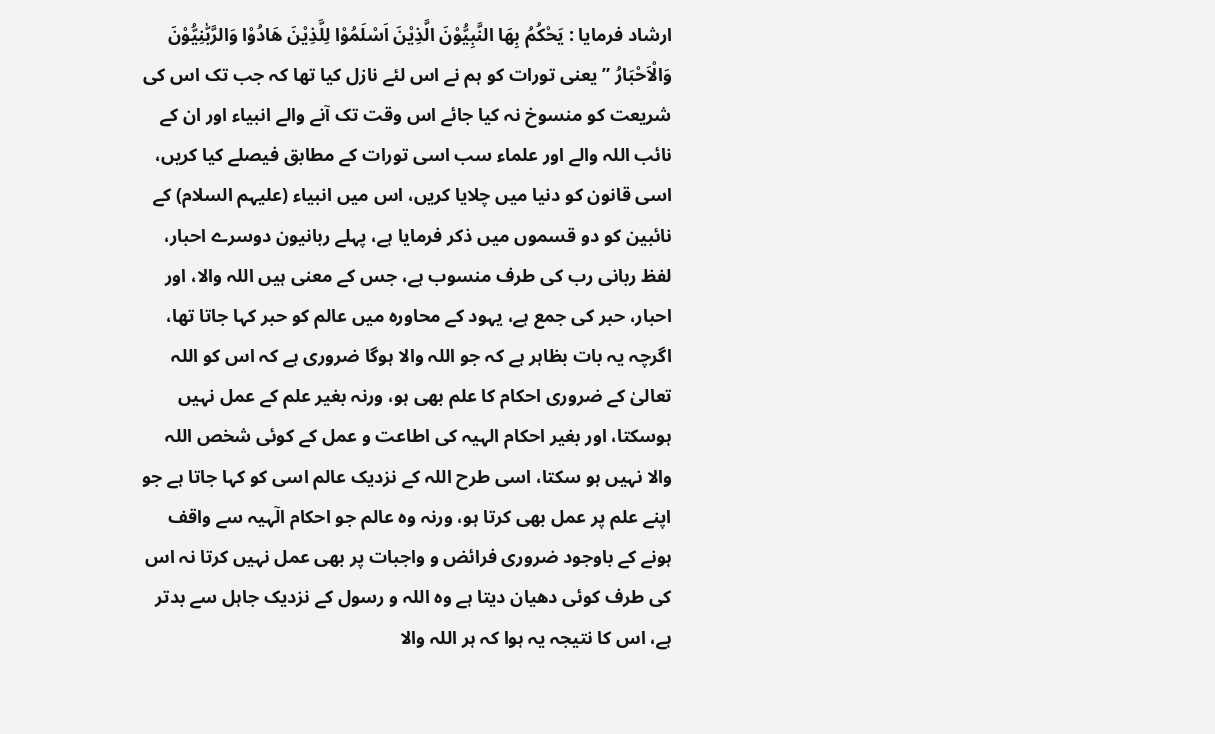ارشاد فرمایا : يَحْكُمُ بِهَا النَّبِيُّوْنَ الَّذِيْنَ اَسْلَمُوْا لِلَّذِيْنَ هَادُوْا وَالرَّبّٰنِيُّوْنَ وَالْاَحْبَارُ ” یعنی تورات کو ہم نے اس لئے نازل کیا تھا کہ جب تک اس کی شریعت کو منسوخ نہ کیا جائے اس وقت تک آنے والے انبیاء اور ان کے نائب اللہ والے اور علماء سب اسی تورات کے مطابق فیصلے کیا کریں، اسی قانون کو دنیا میں چلایا کریں، اس میں انبیاء (علیہم السلام) کے نائبین کو دو قسموں میں ذکر فرمایا ہے، پہلے ربانیون دوسرے احبار، لفظ ربانی رب کی طرف منسوب ہے، جس کے معنی ہیں اللہ والا، اور احبار، حبر کی جمع ہے، یہود کے محاورہ میں عالم کو حبر کہا جاتا تھا، اگرچہ یہ بات بظاہر ہے کہ جو اللہ والا ہوگا ضروری ہے کہ اس کو اللہ تعالیٰ کے ضروری احکام کا علم بھی ہو، ورنہ بغیر علم کے عمل نہیں ہوسکتا، اور بغیر احکام الہیہ کی اطاعت و عمل کے کوئی شخص اللہ والا نہیں ہو سکتا، اسی طرح اللہ کے نزدیک عالم اسی کو کہا جاتا ہے جو اپنے علم پر عمل بھی کرتا ہو، ورنہ وہ عالم جو احکام الٓہیہ سے واقف ہونے کے باوجود ضروری فرائض و واجبات پر بھی عمل نہیں کرتا نہ اس کی طرف کوئی دھیان دیتا ہے وہ اللہ و رسول کے نزدیک جاہل سے بدتر ہے، اس کا نتیجہ یہ ہوا کہ ہر اللہ والا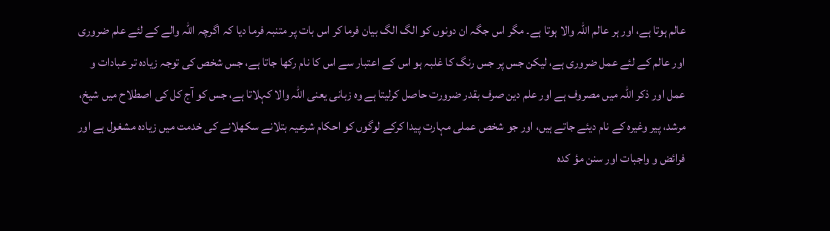عالم ہوتا ہے، اور ہر عالم اللہ والا ہوتا ہے۔ مگر اس جگہ ان دونوں کو الگ الگ بیان فرما کر اس بات پر متنبہ فرما دیا کہ اگرچہ اللہ والے کے لئے علم ضروری اور عالم کے لئے عمل ضروری ہے، لیکن جس پر جس رنگ کا غلبہ ہو اس کے اعتبار سے اس کا نام رکھا جاتا ہے، جس شخص کی توجہ زیادہ تر عبادات و عمل اور ذکر اللہ میں مصروف ہے اور علم دین صرف بقدر ضرورت حاصل کرلیتا ہے وہ زبانی یعنی اللہ والا کہلاتا ہے، جس کو آج کل کی اصطلاح میں شیخ، مرشد، پیر وغیرہ کے نام دیئے جاتے ہیں، اور جو شخص عملی مہارت پیدا کرکے لوگوں کو احکام شرعیہ بتلانے سکھلانے کی خدمت میں زیادہ مشغول ہے اور فرائض و واجبات اور سنن مؤ کدہ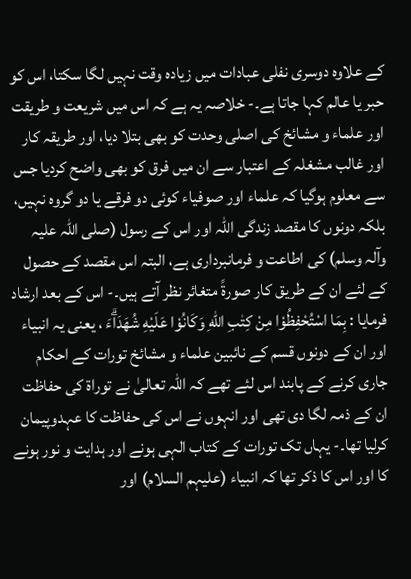کے علاوہ دوسری نفلی عبادات میں زیادہ وقت نہیں لگا سکتا، اس کو حبر یا عالم کہا جاتا ہے۔- خلاصہ یہ ہے کہ اس میں شریعت و طریقت اور علماء و مشائخ کی اصلی وحدت کو بھی بتلا دیا، اور طریقہ کار اور غالب مشغلہ کے اعتبار سے ان میں فرق کو بھی واضح کردیا جس سے معلوم ہوگیا کہ علماء اور صوفیاء کوئی دو فرقے یا دو گروہ نہیں، بلکہ دونوں کا مقصد زندگی اللہ اور اس کے رسول (صلی اللہ علیہ وآلہ وسلم) کی اطاعت و فرمانبرداری ہے، البتہ اس مقصد کے حصول کے لئے ان کے طریق کار صورةً متغائر نظر آتے ہیں۔- اس کے بعد ارشاد فرمایا : بِمَا اسْتُحْفِظُوْا مِنْ كِتٰبِ اللّٰهِ وَكَانُوْا عَلَيْهِ شُهَدَاۗءَ ، یعنی یہ انبیاء اور ان کے دونوں قسم کے نائبین علماء و مشائخ تورات کے احکام جاری کرنے کے پابند اس لئے تھے کہ اللہ تعالیٰ نے توراة کی حفاظت ان کے ذمہ لگا دی تھی اور انہوں نے اس کی حفاظت کا عہدوپیمان کرلیا تھا۔- یہاں تک تورات کے کتاب الہی ہونے اور ہدایت و نور ہونے کا اور اس کا ذکر تھا کہ انبیاء (علیہم السلام) اور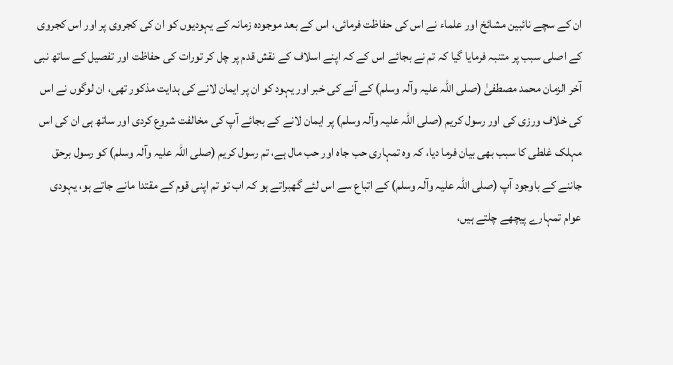ان کے سچے نائبین مشائخ اور علماء نے اس کی حفاظت فرمائی، اس کے بعد موجودہ زمانہ کے یہودیوں کو ان کی کجروی پر اور اس کجروی کے اصلی سبب پر متنبہ فرمایا گیا کہ تم نے بجائے اس کے کہ اپنے اسلاف کے نقش قدم پر چل کر تورات کی حفاظت اور تفصیل کے ساتھ نبی آخر الزمان محمد مصطفیٰ (صلی اللہ علیہ وآلہ وسلم) کے آنے کی خبر اور یہود کو ان پر ایمان لانے کی ہدایت مذکور تھی، ان لوگوں نے اس کی خلاف ورزی کی اور رسول کریم (صلی اللہ علیہ وآلہ وسلم) پر ایمان لانے کے بجائے آپ کی مخالفت شروع کردی اور ساتھ ہی ان کی اس مہلک غلطی کا سبب بھی بیان فرما دیا، کہ وہ تمہاری حب جاہ اور حب مال ہے، تم رسول کریم (صلی اللہ علیہ وآلہ وسلم) کو رسول برحق جاننے کے باوجود آپ (صلی اللہ علیہ وآلہ وسلم) کے اتباع سے اس لئے گھبراتے ہو کہ اب تو تم اپنی قوم کے مقتدا مانے جاتے ہو، یہودی عوام تمہارے پیچھے چلتے ہیں،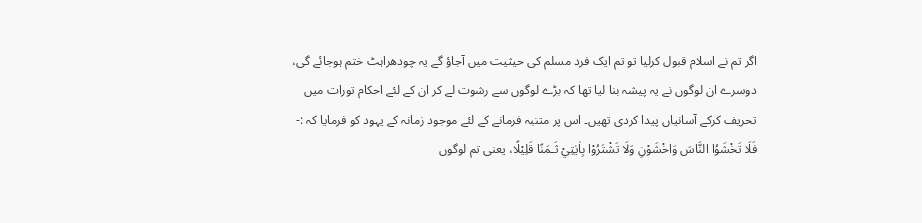اگر تم نے اسلام قبول کرلیا تو تم ایک فرد مسلم کی حیثیت میں آجاؤ گے یہ چودھراہٹ ختم ہوجائے گی، دوسرے ان لوگوں نے یہ پیشہ بنا لیا تھا کہ بڑے لوگوں سے رشوت لے کر ان کے لئے احکام تورات میں تحریف کرکے آسانیاں پیدا کردی تھیں۔ اس پر متنبہ فرمانے کے لئے موجود زمانہ کے یہود کو فرمایا کہ :- فَلَا تَخْشَوُا النَّاسَ وَاخْشَوْنِ وَلَا تَشْتَرُوْا بِاٰيٰتِيْ ثَـمَنًا قَلِيْلًا، یعنی تم لوگوں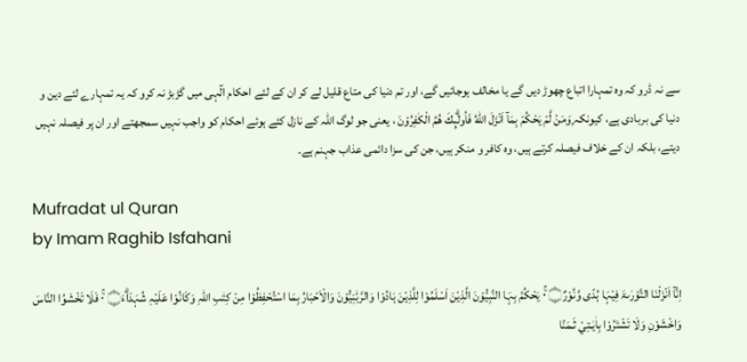سے نہ ڈرو کہ وہ تمہارا اتباع چھوڑ دیں گے یا مخالف ہوجائیں گے، اور تم دنیا کی متاع قلیل لے کر ان کے لئے احکام الٓہی میں گڑبڑ نہ کرو کہ یہ تمہارے لئے دین و دنیا کی بربادی ہے، کیونکہ ۭوَمَنْ لَّمْ يَحْكُمْ بِمَآ اَنْزَلَ اللّٰهُ فَاُولٰۗىِٕكَ هُمُ الْكٰفِرُوْنَ ، یعنی جو لوگ اللہ کے نازل کئے ہوئے احکام کو واجب نہیں سمجھتے اور ان پر فیصلہ نہیں دیتے، بلکہ ان کے خلاف فیصلہ کرتے ہیں، وہ کافر و منکر ہیں، جن کی سزا دائمی عذاب جہنم ہے۔

Mufradat ul Quran
by Imam Raghib Isfahani

اِنَّآ اَنْزَلْنَا التَّوْرٰىۃَ فِيْہَا ہُدًى وَّنُوْرٌ۝ ٠ۚ يَحْكُمُ بِہَا النَّبِيُّوْنَ الَّذِيْنَ اَسْلَمُوْا لِلَّذِيْنَ ہَادُوْا وَالرَّبّٰنِيُّوْنَ وَالْاَحْبَارُ بِمَا اسْتُحْفِظُوْا مِنْ كِتٰبِ اللہِ وَكَانُوْا عَلَيْہِ شُہَدَاۗءَ۝ ٠ۚ فَلَا تَخْشَوُا النَّاسَ وَاخْشَوْنِ وَلَا تَشْتَرُوْا بِاٰيٰـتِيْ ثَـمَنًا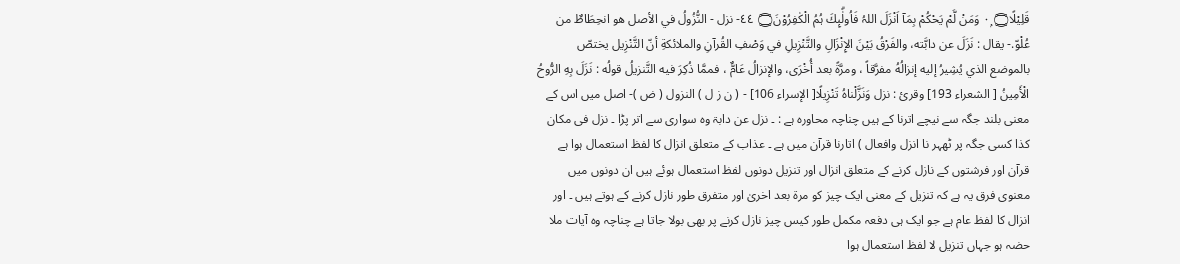قَلِيْلًا۝ ٠ۭ وَمَنْ لَّمْ يَحْكُمْ بِمَآ اَنْزَلَ اللہُ فَاُولٰۗىِٕكَ ہُمُ الْكٰفِرُوْنَ۝ ٤٤- نزل - النُّزُولُ في الأصل هو انحِطَاطٌ من عُلْوّ.- يقال : نَزَلَ عن دابَّته، والفَرْقُ بَيْنَ الإِنْزَالِ والتَّنْزِيلِ في وَصْفِ القُرآنِ والملائكةِ أنّ التَّنْزِيل يختصّ بالموضع الذي يُشِيرُ إليه إنزالُهُ مفرَّقاً ، ومرَّةً بعد أُخْرَى، والإنزالُ عَامٌّ ، فممَّا ذُكِرَ فيه التَّنزیلُ قولُه : نَزَلَ بِهِ الرُّوحُ الْأَمِينُ [ الشعراء 193] وقرئ : نزل وَنَزَّلْناهُ تَنْزِيلًا[ الإسراء 106] - ( ن ز ل ) النزول ( ض )- اصل میں اس کے معنی بلند جگہ سے نیچے اترنا کے ہیں چناچہ محاورہ ہے : ۔ نزل عن دابۃ وہ سواری سے اتر پڑا ۔ نزل فی مکان کذا کسی جگہ پر ٹھہر نا انزل وافعال ) اتارنا قرآن میں ہے ۔ عذاب کے متعلق انزال کا لفظ استعمال ہوا ہے قرآن اور فرشتوں کے نازل کرنے کے متعلق انزال اور تنزیل دونوں لفظ استعمال ہوئے ہیں ان دونوں میں معنوی فرق یہ ہے کہ تنزیل کے معنی ایک چیز کو مرۃ بعد اخریٰ اور متفرق طور نازل کرنے کے ہوتے ہیں ۔ اور انزال کا لفظ عام ہے جو ایک ہی دفعہ مکمل طور کیس چیز نازل کرنے پر بھی بولا جاتا ہے چناچہ وہ آیات ملا حضہ ہو جہاں تنزیل لا لفظ استعمال ہوا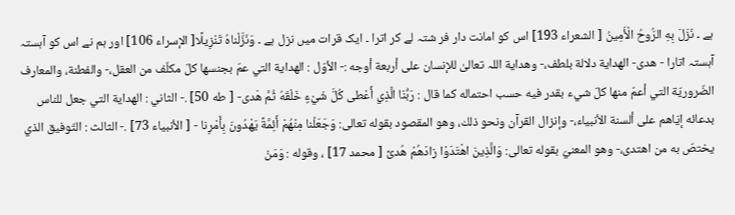ہے ۔ نَزَلَ بِهِ الرُّوحُ الْأَمِينُ [ الشعراء 193] اس کو امانت دار فر شتہ لے کر اترا ۔ ایک قرات میں نزل ہے ۔ وَنَزَّلْناهُ تَنْزِيلًا[ الإسراء 106] اور ہم نے اس کو آہستہ آہستہ اتارا - هدى- الهداية دلالة بلطف،- وهداية اللہ تعالیٰ للإنسان علی أربعة أوجه :- الأوّل : الهداية التي عمّ بجنسها كلّ مكلّف من العقل،- والفطنة، والمعارف الضّروريّة التي أعمّ منها كلّ شيء بقدر فيه حسب احتماله كما قال : رَبُّنَا الَّذِي أَعْطى كُلَّ شَيْءٍ خَلْقَهُ ثُمَّ هَدى- [ طه 50] .- الثاني : الهداية التي جعل للناس بدعائه إيّاهم علی ألسنة الأنبیاء،- وإنزال القرآن ونحو ذلك، وهو المقصود بقوله تعالی: وَجَعَلْنا مِنْهُمْ أَئِمَّةً يَهْدُونَ بِأَمْرِنا - [ الأنبیاء 73] .- الثالث : التّوفیق الذي يختصّ به من اهتدی،- وهو المعنيّ بقوله تعالی: وَالَّذِينَ اهْتَدَوْا زادَهُمْ هُدىً [ محمد 17] ، وقوله : وَمَنْ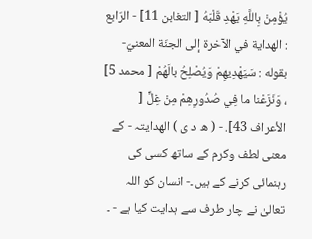يُؤْمِنْ بِاللَّهِ يَهْدِ قَلْبَهُ [ التغابن 11] - الرّابع : الهداية في الآخرة إلى الجنّة المعنيّ- بقوله : سَيَهْدِيهِمْ وَيُصْلِحُ بالَهُمْ [ محمد 5] ، وَنَزَعْنا ما فِي صُدُورِهِمْ مِنْ غِلٍّ [ الأعراف 43]. - ( ھ د ی ) الھدایتہ - کے معنی لطف وکرم کے ساتھ کسی کی رہنمائی کرنے کے ہیں۔- انسان کو اللہ تعالیٰ نے چار طرف سے ہدایت کیا ہے - ۔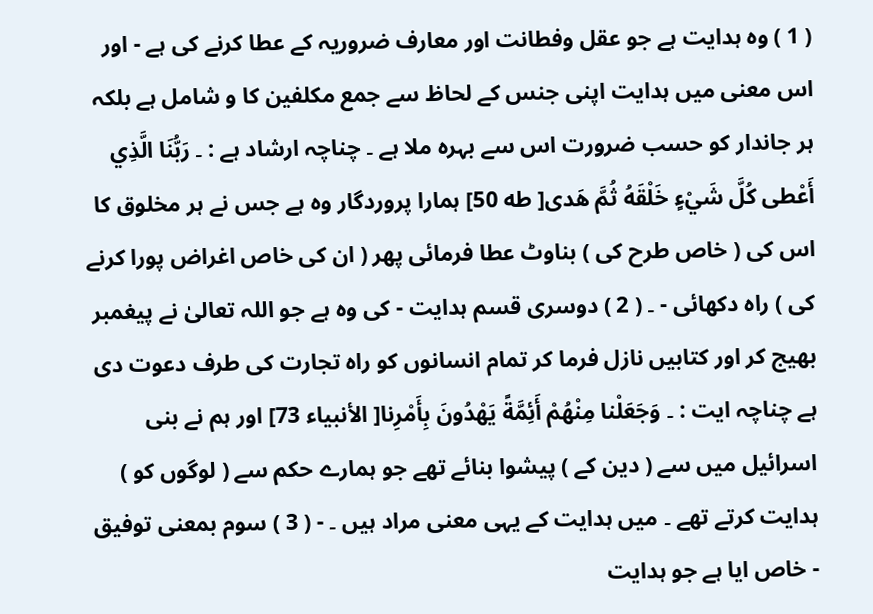( 1 ) وہ ہدایت ہے جو عقل وفطانت اور معارف ضروریہ کے عطا کرنے کی ہے - اور اس معنی میں ہدایت اپنی جنس کے لحاظ سے جمع مکلفین کا و شامل ہے بلکہ ہر جاندار کو حسب ضرورت اس سے بہرہ ملا ہے ۔ چناچہ ارشاد ہے : ۔ رَبُّنَا الَّذِي أَعْطى كُلَّ شَيْءٍ خَلْقَهُ ثُمَّ هَدى[ طه 50] ہمارا پروردگار وہ ہے جس نے ہر مخلوق کا اس کی ( خاص طرح کی ) بناوٹ عطا فرمائی پھر ( ان کی خاص اغراض پورا کرنے کی ) راہ دکھائی - ۔ ( 2 ) دوسری قسم ہدایت - کی وہ ہے جو اللہ تعالیٰ نے پیغمبر بھیج کر اور کتابیں نازل فرما کر تمام انسانوں کو راہ تجارت کی طرف دعوت دی ہے چناچہ ایت : ۔ وَجَعَلْنا مِنْهُمْ أَئِمَّةً يَهْدُونَ بِأَمْرِنا[ الأنبیاء 73] اور ہم نے بنی اسرائیل میں سے ( دین کے ) پیشوا بنائے تھے جو ہمارے حکم سے ( لوگوں کو ) ہدایت کرتے تھے ۔ میں ہدایت کے یہی معنی مراد ہیں ۔ - ( 3 ) سوم بمعنی توفیق - خاص ایا ہے جو ہدایت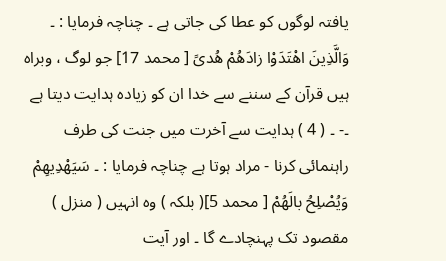یافتہ لوگوں کو عطا کی جاتی ہے ۔ چناچہ فرمایا : ۔ وَالَّذِينَ اهْتَدَوْا زادَهُمْ هُدىً [ محمد 17] جو لوگ ، وبراہ ہیں قرآن کے سننے سے خدا ان کو زیادہ ہدایت دیتا ہے ۔- ۔ ( 4 ) ہدایت سے آخرت میں جنت کی طرف راہنمائی کرنا - مراد ہوتا ہے چناچہ فرمایا : ۔ سَيَهْدِيهِمْ وَيُصْلِحُ بالَهُمْ [ محمد 5]( بلکہ ) وہ انہیں ( منزل ) مقصود تک پہنچادے گا ۔ اور آیت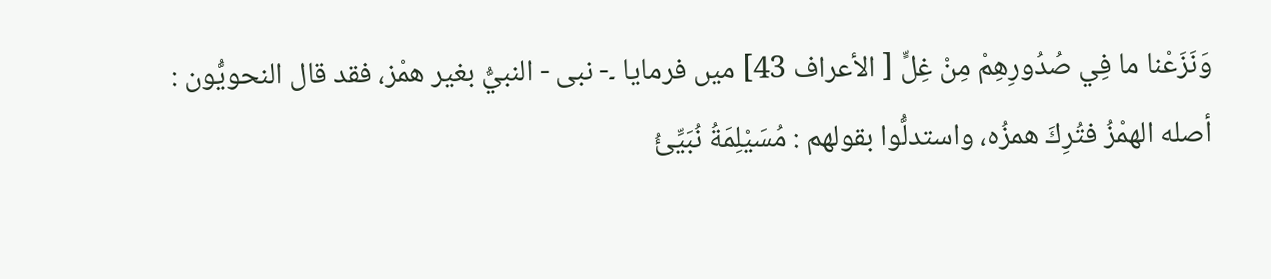وَنَزَعْنا ما فِي صُدُورِهِمْ مِنْ غِلٍّ [ الأعراف 43] میں فرمایا ۔- نبی - النبيُّ بغیر همْز، فقد قال النحويُّون : أصله الهمْزُ فتُرِكَ همزُه، واستدلُّوا بقولهم : مُسَيْلِمَةُ نُبَيِّئُ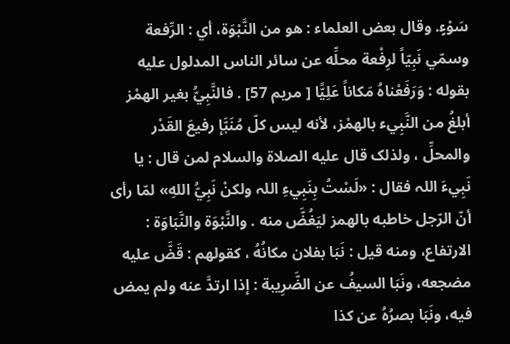سَوْءٍ. وقال بعض العلماء : هو من النَّبْوَة، أي : الرِّفعة وسمّي نَبِيّاً لرِفْعة محلِّه عن سائر الناس المدلول عليه بقوله : وَرَفَعْناهُ مَکاناً عَلِيًّا [ مریم 57] . فالنَّبِيُّ بغیر الهمْز أبلغُ من النَّبِيء بالهمْز، لأنه ليس كلّ مُنَبَّإ رفیعَ القَدْر والمحلِّ ، ولذلک قال عليه الصلاة والسلام لمن قال : يا نَبِيءَ اللہ فقال : «لَسْتُ بِنَبِيءِ اللہ ولكنْ نَبِيُّ اللهِ» لمّا رأى أنّ الرّجل خاطبه بالهمز ليَغُضَّ منه . والنَّبْوَة والنَّبَاوَة : الارتفاع، ومنه قيل : نَبَا بفلان مکانُهُ ، کقولهم : قَضَّ عليه مضجعه، ونَبَا السیفُ عن الضَّرِيبة : إذا ارتدَّ عنه ولم يمض فيه، ونَبَا بصرُهُ عن کذا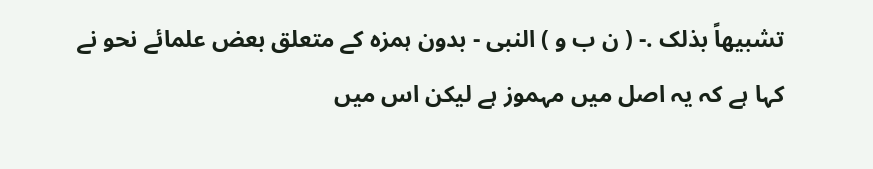تشبيهاً بذلک .- ( ن ب و ) النبی - بدون ہمزہ کے متعلق بعض علمائے نحو نے کہا ہے کہ یہ اصل میں مہموز ہے لیکن اس میں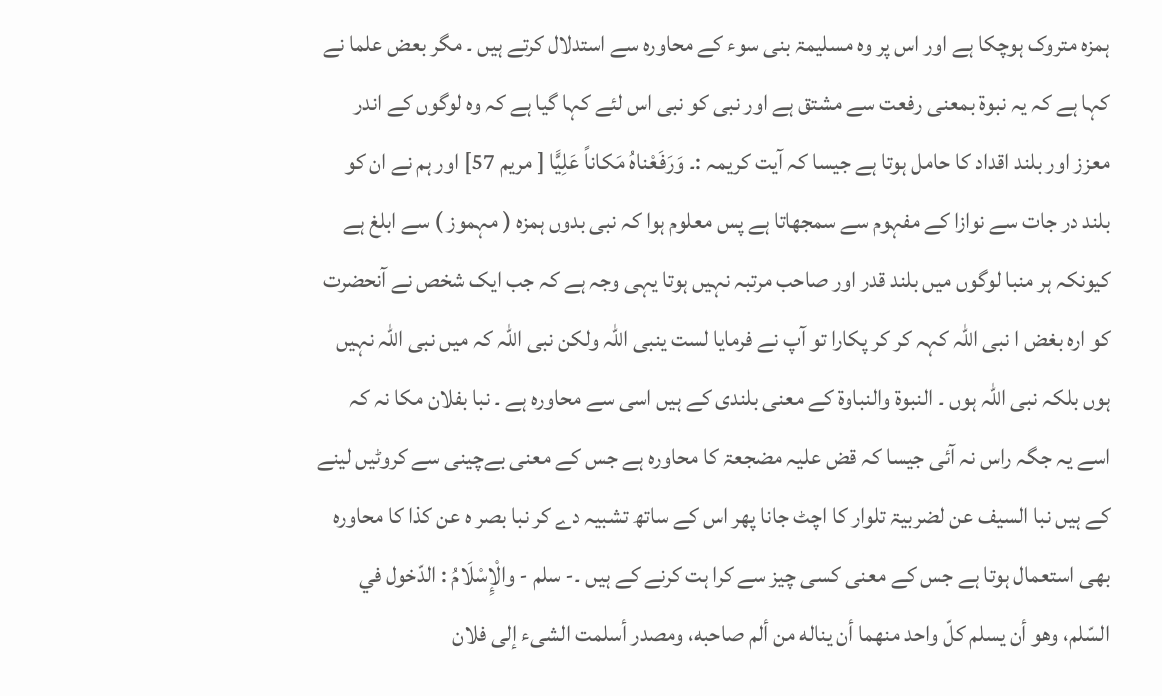ہمزہ متروک ہوچکا ہے اور اس پر وہ مسلیمۃ بنی سوء کے محاورہ سے استدلال کرتے ہیں ۔ مگر بعض علما نے کہا ہے کہ یہ نبوۃ بمعنی رفعت سے مشتق ہے اور نبی کو نبی اس لئے کہا گیا ہے کہ وہ لوگوں کے اندر معزز اور بلند اقداد کا حامل ہوتا ہے جیسا کہ آیت کریمہ :۔ وَرَفَعْناهُ مَکاناً عَلِيًّا [ مریم 57] اور ہم نے ان کو بلند در جات سے نوازا کے مفہوم سے سمجھاتا ہے پس معلوم ہوا کہ نبی بدوں ہمزہ ( مہموز ) سے ابلغ ہے کیونکہ ہر منبا لوگوں میں بلند قدر اور صاحب مرتبہ نہیں ہوتا یہی وجہ ہے کہ جب ایک شخص نے آنحضرت کو ارہ بغض ا نبی اللہ کہہ کر کر پکارا تو آپ نے فرمایا لست ینبی اللہ ولکن نبی اللہ کہ میں نبی اللہ نہیں ہوں بلکہ نبی اللہ ہوں ۔ النبوۃ والنباوۃ کے معنی بلندی کے ہیں اسی سے محاورہ ہے ۔ نبا بفلان مکا نہ کہ اسے یہ جگہ راس نہ آئی جیسا کہ قض علیہ مضجعۃ کا محاورہ ہے جس کے معنی بےچینی سے کروٹیں لینے کے ہیں نبا السیف عن لضربیۃ تلوار کا اچٹ جانا پھر اس کے ساتھ تشبیہ دے کر نبا بصر ہ عن کذا کا محاورہ بھی استعمال ہوتا ہے جس کے معنی کسی چیز سے کرا ہت کرنے کے ہیں ۔- سلم - والْإِسْلَامُ : الدّخول في السّلم، وهو أن يسلم کلّ واحد منهما أن يناله من ألم صاحبه، ومصدر أسلمت الشیء إلى فلان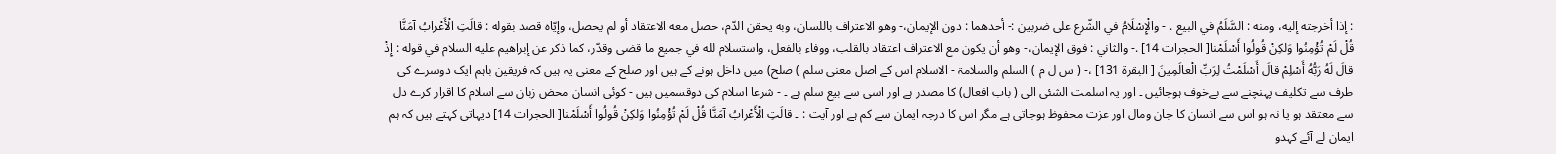: إذا أخرجته إليه، ومنه : السَّلَمُ في البیع . - والْإِسْلَامُ في الشّرع علی ضربین :- أحدهما : دون الإيمان،- وهو الاعتراف باللسان، وبه يحقن الدّم، حصل معه الاعتقاد أو لم يحصل، وإيّاه قصد بقوله : قالَتِ الْأَعْرابُ آمَنَّا قُلْ لَمْ تُؤْمِنُوا وَلكِنْ قُولُوا أَسْلَمْنا[ الحجرات 14] .- والثاني : فوق الإيمان،- وهو أن يكون مع الاعتراف اعتقاد بالقلب، ووفاء بالفعل، واستسلام لله في جمیع ما قضی وقدّر، كما ذکر عن إبراهيم عليه السلام في قوله : إِذْ قالَ لَهُ رَبُّهُ أَسْلِمْ قالَ أَسْلَمْتُ لِرَبِّ الْعالَمِينَ [ البقرة 131] ،- ( س ل م ) السلم والسلامۃ - الاسلام اس کے اصل معنی سلم ) صلح) میں داخل ہونے کے ہیں اور صلح کے معنی یہ ہیں کہ فریقین باہم ایک دوسرے کی طرف سے تکلیف پہنچنے سے بےخوف ہوجائیں ۔ اور یہ اسلمت الشئی الی ( باب افعال) کا مصدر ہے اور اسی سے بیع سلم ہے ۔ - شرعا اسلام کی دوقسمیں ہیں - کوئی انسان محض زبان سے اسلام کا اقرار کرے دل سے معتقد ہو یا نہ ہو اس سے انسان کا جان ومال اور عزت محفوظ ہوجاتی ہے مگر اس کا درجہ ایمان سے کم ہے اور آیت : ۔ قالَتِ الْأَعْرابُ آمَنَّا قُلْ لَمْ تُؤْمِنُوا وَلكِنْ قُولُوا أَسْلَمْنا[ الحجرات 14] دیہاتی کہتے ہیں کہ ہم ایمان لے آئے کہدو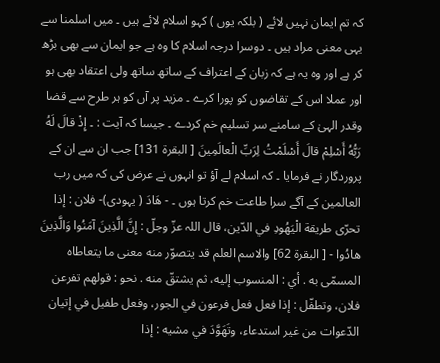کہ تم ایمان نہیں لائے ( بلکہ یوں ) کہو اسلام لائے ہیں ۔ میں اسلمنا سے یہی معنی مراد ہیں ۔ دوسرا درجہ اسلام کا وہ ہے جو ایمان سے بھی بڑھ کر ہے اور وہ یہ ہے کہ زبان کے اعتراف کے ساتھ ساتھ ولی اعتقاد بھی ہو اور عملا اس کے تقاضوں کو پورا کرے ۔ مزید پر آں کو ہر طرح سے قضا وقدر الہیٰ کے سامنے سر تسلیم خم کردے ۔ جیسا کہ آیت : ۔ إِذْ قالَ لَهُ رَبُّهُ أَسْلِمْ قالَ أَسْلَمْتُ لِرَبِّ الْعالَمِينَ [ البقرة 131] جب ان سے ان کے پروردگار نے فرمایا ۔ کہ اسلام لے آؤ تو انہوں نے عرض کی کہ میں رب العالمین کے آگے سرا طاعت خم کرتا ہوں ۔ - هَادَ ( یہودی)- فلان : إذا تحرّى طریقة الْيَهُودِ في الدّين، قال اللہ عزّ وجلّ : إِنَّ الَّذِينَ آمَنُوا وَالَّذِينَ هادُوا - [ البقرة 62] والاسم العلم قد يتصوّر منه معنی ما يتعاطاه المسمّى به . أي : المنسوب إليه، ثم يشتقّ منه . نحو : قولهم تفرعن فلان، وتطفّل : إذا فعل فعل فرعون في الجور، وفعل طفیل في إتيان الدّعوات من غير استدعاء، وتَهَوَّدَ في مشيه : إذا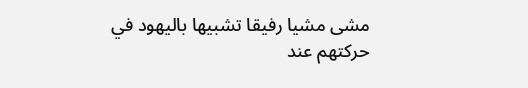مشی مشیا رفیقا تشبيها باليهود في حركتهم عند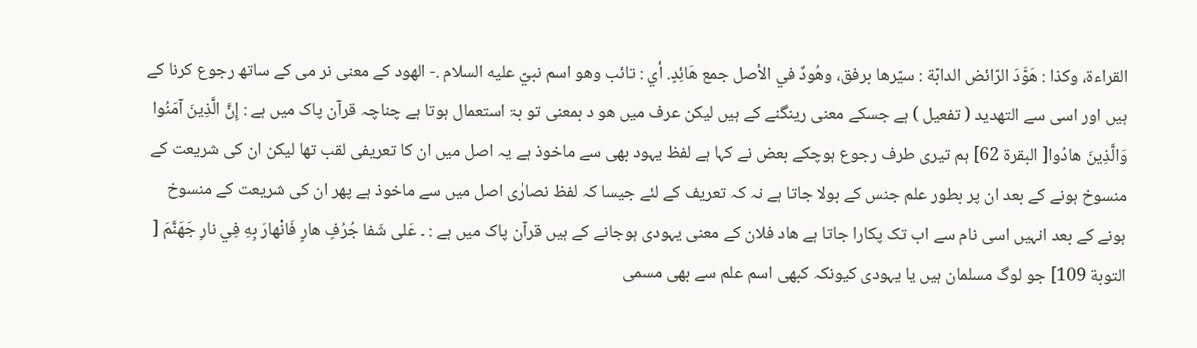القراءة، وکذا : هَوَّدَ الرّائض الدابّة : سيّرها برفق، وهُودٌ في الأصل جمع هَائِدٍ. أي : تائب وهو اسم نبيّ عليه السلام .- الھود کے معنی نر می کے ساتھ رجوع کرنا کے ہیں اور اسی سے التھدید ( تفعیل ) ہے جسکے معنی رینگنے کے ہیں لیکن عرف میں ھو د بمعنی تو بۃ استعمال ہوتا ہے چناچہ قرآن پاک میں ہے : إِنَّ الَّذِينَ آمَنُوا وَالَّذِينَ هادُوا[ البقرة 62] ہم تیری طرف رجوع ہوچکے بعض نے کہا ہے لفظ یہود بھی سے ماخوذ ہے یہ اصل میں ان کا تعریفی لقب تھا لیکن ان کی شریعت کے منسوخ ہونے کے بعد ان پر بطور علم جنس کے بولا جاتا ہے نہ کہ تعریف کے لئے جیسا کہ لفظ نصارٰی اصل میں سے ماخوذ ہے پھر ان کی شریعت کے منسوخ ہونے کے بعد انہیں اسی نام سے اب تک پکارا جاتا ہے ھاد فلان کے معنی یہودی ہوجانے کے ہیں قرآن پاک میں ہے : ۔ عَلى شَفا جُرُفٍ هارٍ فَانْهارَ بِهِ فِي نارِ جَهَنَّمَ [ التوبة 109] جو لوگ مسلمان ہیں یا یہودی کیونکہ کبھی اسم علم سے بھی مسمی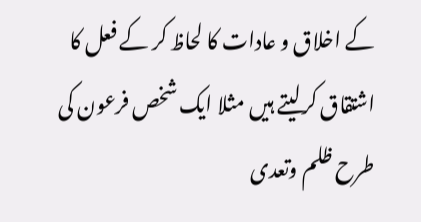کے اخلاق و عادات کا لحاظ کر کے فعل کا اشتقاق کرلیتے ہیں مثلا ایک شخص فرعون کی طرح ظلم وتعدی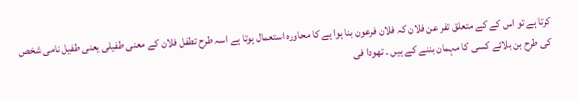کرتا ہے تو اس کے کے متعلق تفر عن فلان کہ فلان فرعون بنا ہوا ہے کا محاورہ استعمال ہوتا ہے اسہ طرح تطفل فلان کے معنی طفیلی یعنی طفیل نامی شخص کی طرح بن بلائے کسی کا مہمان بننے کے ہیں ۔ تھودا فی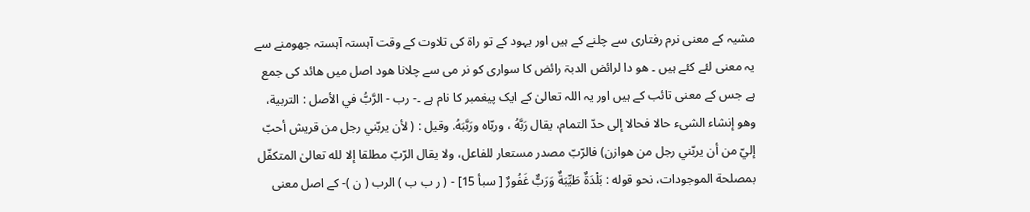مشیہ کے معنی نرم رفتاری سے چلنے کے ہیں اور یہود کے تو راۃ کی تلاوت کے وقت آہستہ آہستہ جھومنے سے یہ معنی لئے کئے ہیں ۔ ھو دا لرائض الدبۃ رائض کا سواری کو نر می سے چلانا ھود اصل میں ھائد کی جمع ہے جس کے معنی تائب کے ہیں اور یہ اللہ تعالیٰ کے ایک پیغمبر کا نام ہے ۔- رب - الرَّبُّ في الأصل : التربية، وهو إنشاء الشیء حالا فحالا إلى حدّ التمام، يقال رَبَّهُ ، وربّاه ورَبَّبَهُ. وقیل : ( لأن يربّني رجل من قریش أحبّ إليّ من أن يربّني رجل من هوازن) فالرّبّ مصدر مستعار للفاعل، ولا يقال الرّبّ مطلقا إلا لله تعالیٰ المتکفّل بمصلحة الموجودات، نحو قوله : بَلْدَةٌ طَيِّبَةٌ وَرَبٌّ غَفُورٌ [ سبأ 15] - ( ر ب ب ) الرب ( ن )- کے اصل معنی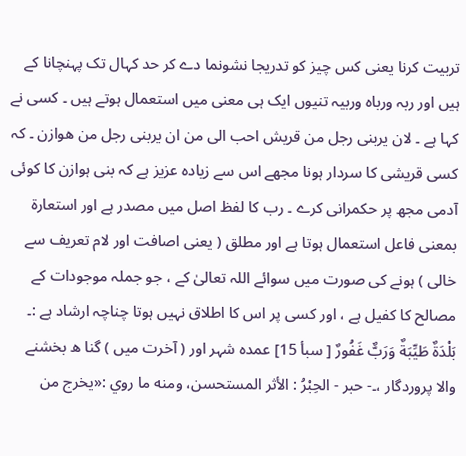تربیت کرنا یعنی کس چیز کو تدریجا نشونما دے کر حد کہال تک پہنچانا کے ہیں اور ربہ ورباہ وربیہ تنیوں ایک ہی معنی میں استعمال ہوتے ہیں ۔ کسی نے کہا ہے ۔ لان یربنی رجل من قریش احب الی من ان یربنی رجل من ھوازن ۔ کہ کسی قریشی کا سردار ہونا مجھے اس سے زیادہ عزیز ہے کہ بنی ہوازن کا کوئی آدمی مجھ پر حکمرانی کرے ۔ رب کا لفظ اصل میں مصدر ہے اور استعارۃ بمعنی فاعل استعمال ہوتا ہے اور مطلق ( یعنی اصافت اور لام تعریف سے خالی ) ہونے کی صورت میں سوائے اللہ تعالیٰ کے ، جو جملہ موجودات کے مصالح کا کفیل ہے ، اور کسی پر اس کا اطلاق نہیں ہوتا چناچہ ارشاد ہے :۔ بَلْدَةٌ طَيِّبَةٌ وَرَبٌّ غَفُورٌ [ سبأ 15] عمدہ شہر اور ( آخرت میں ) گنا ه بخشنے والا پروردگار ،۔- حبر - الحِبْرُ : الأثر المستحسن، ومنه ما روي :«يخرج من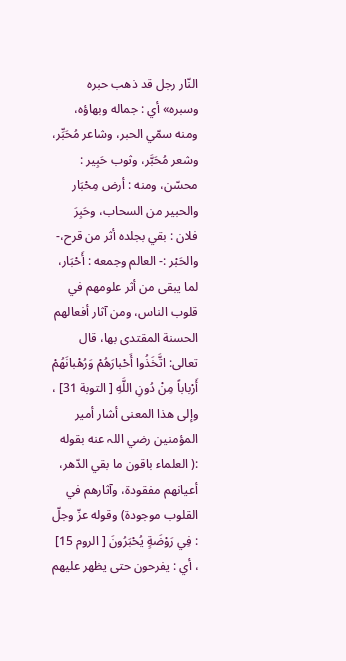النّار رجل قد ذهب حبره وسبره» أي : جماله وبهاؤه، ومنه سمّي الحبر، وشاعر مُحَبِّر، وشعر مُحَبَّر، وثوب حَبِير : محسّن، ومنه : أرض مِحْبَار والحبیر من السحاب، وحَبِرَ فلان : بقي بجلده أثر من قرح،- والحَبْر :- العالم وجمعه : أَحْبَار، لما يبقی من أثر علومهم في قلوب الناس، ومن آثار أفعالهم الحسنة المقتدی بها، قال تعالی: اتَّخَذُوا أَحْبارَهُمْ وَرُهْبانَهُمْ أَرْباباً مِنْ دُونِ اللَّهِ [ التوبة 31] ، وإلى هذا المعنی أشار أمير المؤمنین رضي اللہ عنه بقوله :( العلماء باقون ما بقي الدّهر، أعيانهم مفقودة، وآثارهم في القلوب موجودة) وقوله عزّ وجلّ : فِي رَوْضَةٍ يُحْبَرُونَ [ الروم 15] ، أي : يفرحون حتی يظهر عليهم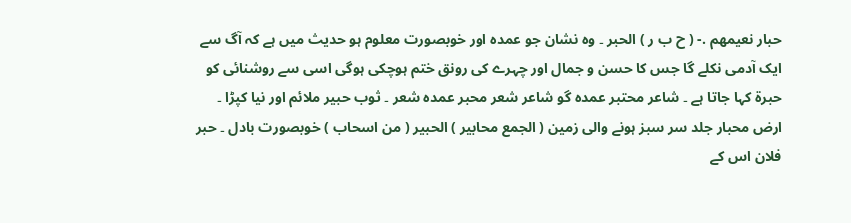حبار نعیمهم .- ( ح ب ر ) الحبر ۔ وہ نشان جو عمدہ اور خوبصورت معلوم ہو حدیث میں ہے کہ آگ سے ایک آدمی نکلے گا جس کا حسن و جمال اور چہرے کی رونق ختم ہوچکی ہوگی اسی سے روشنائی کو حبرۃ کہا جاتا ہے ۔ شاعر محتبر عمدہ گو شاعر شعر محبر عمدہ شعر ۔ ثوب حبیر ملائم اور نیا کپڑا ۔ ارض محبار جلد سر سبز ہونے والی زمین ( الجمع محابیر ) الحبیر ( من اسحاب ) خوبصورت بادل ۔ حبر فلان اس کے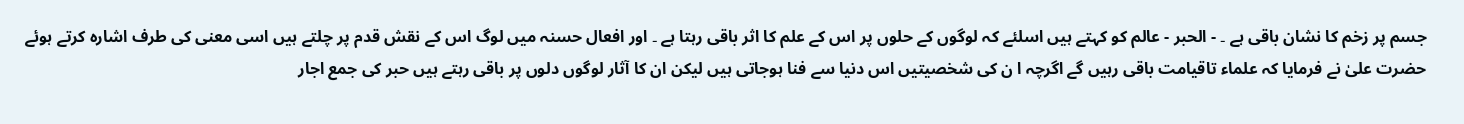جسم پر زخم کا نشان باقی ہے ۔ - الحبر - عالم کو کہتے ہیں اسلئے کہ لوگوں کے حلوں پر اس کے علم کا اثر باقی رہتا ہے ۔ اور افعال حسنہ میں لوگ اس کے نقش قدم پر چلتے ہیں اسی معنی کی طرف اشارہ کرتے ہوئے حضرت علیٰ نے فرمایا کہ علماء تاقیامت باقی رہیں گے اگرچہ ا ن کی شخصیتیں اس دنیا سے فنا ہوجاتی ہیں لیکن ان کا آثار لوگوں دلوں پر باقی رہتے ہیں حبر کی جمع اجار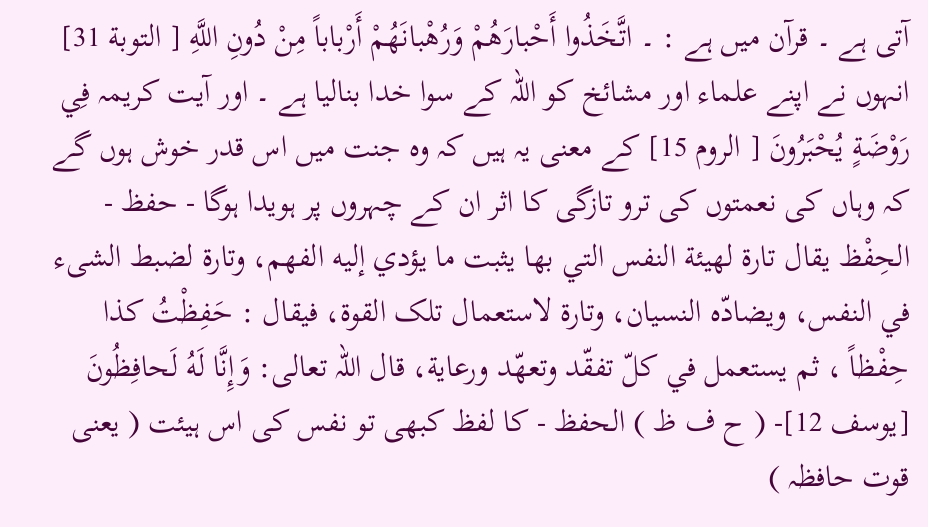آتی ہے ۔ قرآن میں ہے : ۔ اتَّخَذُوا أَحْبارَهُمْ وَرُهْبانَهُمْ أَرْباباً مِنْ دُونِ اللَّهِ [ التوبة 31] انہوں نے اپنے علماء اور مشائخ کو اللہ کے سوا خدا بنالیا ہے ۔ اور آیت کریمہ فِي رَوْضَةٍ يُحْبَرُونَ [ الروم 15] کے معنی یہ ہیں کہ وہ جنت میں اس قدر خوش ہوں گے کہ وہاں کی نعمتوں کی ترو تازگی کا اثر ان کے چہروں پر ہویدا ہوگا - حفظ - الحِفْظ يقال تارة لهيئة النفس التي بها يثبت ما يؤدي إليه الفهم، وتارة لضبط الشیء في النفس، ويضادّه النسیان، وتارة لاستعمال تلک القوة، فيقال : حَفِظْتُ كذا حِفْظاً ، ثم يستعمل في كلّ تفقّد وتعهّد ورعاية، قال اللہ تعالی: وَإِنَّا لَهُ لَحافِظُونَ [يوسف 12]- ( ح ف ظ ) الحفظ - کا لفظ کبھی تو نفس کی اس ہیئت ( یعنی قوت حافظہ )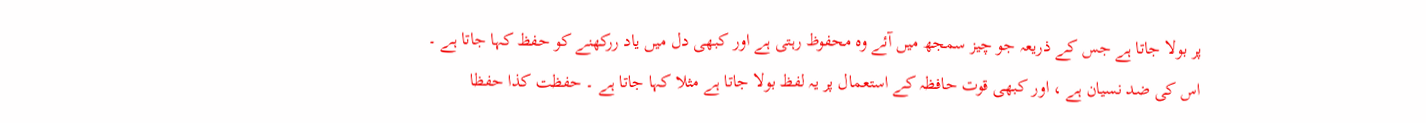پر بولا جاتا ہے جس کے ذریعہ جو چیز سمجھ میں آئے وہ محفوظ رہتی ہے اور کبھی دل میں یاد ررکھنے کو حفظ کہا جاتا ہے ۔ اس کی ضد نسیان ہے ، اور کبھی قوت حافظہ کے استعمال پر یہ لفظ بولا جاتا ہے مثلا کہا جاتا ہے ۔ حفظت کذا حفظا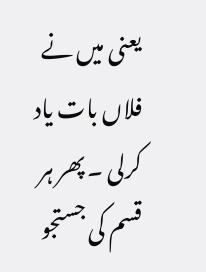یعنی میں نے فلاں بات یاد کرلی ۔ پھر ہر قسم کی جستجو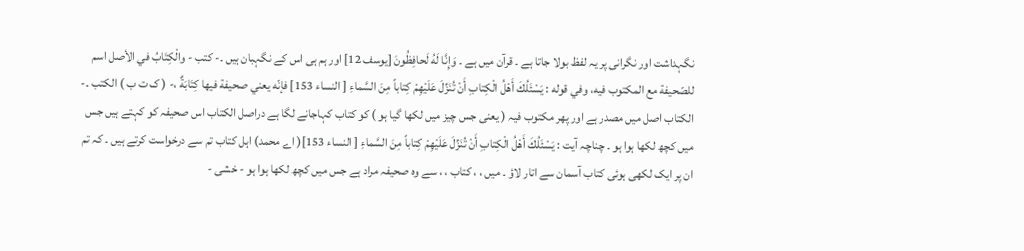نگہداشت اور نگرانی پر یہ لفظ بولا جاتا ہے ۔ قرآن میں ہے ۔ وَإِنَّا لَهُ لَحافِظُونَ [يوسف 12] اور ہم ہی اس کے نگہبان ہیں ۔- كتب - والْكِتَابُ في الأصل اسم للصّحيفة مع المکتوب فيه، وفي قوله : يَسْئَلُكَ أَهْلُ الْكِتابِ أَنْ تُنَزِّلَ عَلَيْهِمْ كِتاباً مِنَ السَّماءِ [ النساء 153] فإنّه يعني صحیفة فيها كِتَابَةٌ ،- ( ک ت ب ) الکتب ۔- الکتاب اصل میں مصدر ہے اور پھر مکتوب فیہ ( یعنی جس چیز میں لکھا گیا ہو ) کو کتاب کہاجانے لگا ہے دراصل الکتاب اس صحیفہ کو کہتے ہیں جس میں کچھ لکھا ہوا ہو ۔ چناچہ آیت : يَسْئَلُكَ أَهْلُ الْكِتابِ أَنْ تُنَزِّلَ عَلَيْهِمْ كِتاباً مِنَ السَّماءِ [ النساء 153]( اے محمد) اہل کتاب تم سے درخواست کرتے ہیں ۔ کہ تم ان پر ایک لکھی ہوئی کتاب آسمان سے اتار لاؤ ۔ میں ، ، کتاب ، ، سے وہ صحیفہ مراد ہے جس میں کچھ لکھا ہوا ہو - خشی -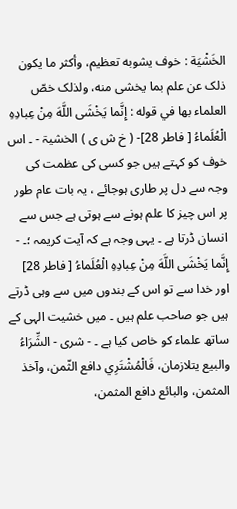الخَشْيَة : خوف يشوبه تعظیم، وأكثر ما يكون ذلک عن علم بما يخشی منه، ولذلک خصّ العلماء بها في قوله : إِنَّما يَخْشَى اللَّهَ مِنْ عِبادِهِ الْعُلَماءُ [ فاطر 28]- ( خ ش ی ) الخشیۃ - ۔ اس خوف کو کہتے ہیں جو کسی کی عظمت کی وجہ سے دل پر طاری ہوجائے ، یہ بات عام طور پر اس چیز کا علم ہونے سے ہوتی ہے جس سے انسان ڈرتا ہے ۔ یہی وجہ ہے کہ آیت کریمہ ؛۔ - إِنَّما يَخْشَى اللَّهَ مِنْ عِبادِهِ الْعُلَماءُ [ فاطر 28] اور خدا سے تو اس کے بندوں میں سے وہی ڈرتے ہیں جو صاحب علم ہیں ۔ میں خشیت الہی کے ساتھ علماء کو خاص کیا ہے ۔ - شری - الشِّرَاءُ والبیع يتلازمان، فَالْمُشْتَرِي دافع الثّمن، وآخذ المثمن، والبائع دافع المثمن،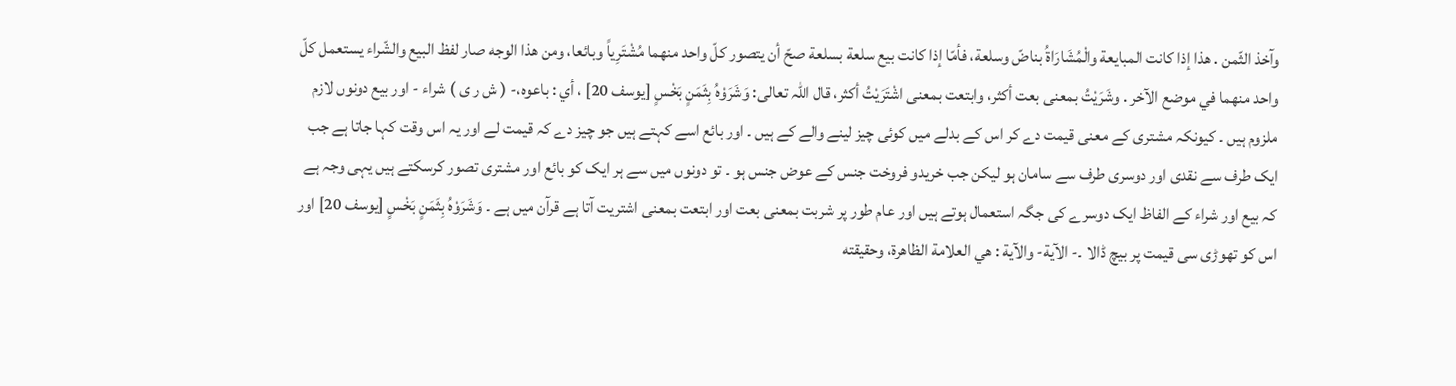وآخذ الثّمن . هذا إذا کانت المبایعة والْمُشَارَاةُ بناضّ وسلعة، فأمّا إذا کانت بيع سلعة بسلعة صحّ أن يتصور کلّ واحد منهما مُشْتَرِياً وبائعا، ومن هذا الوجه صار لفظ البیع والشّراء يستعمل کلّ واحد منهما في موضع الآخر . وشَرَيْتُ بمعنی بعت أكثر، وابتعت بمعنی اشْتَرَيْتُ أكثر، قال اللہ تعالی: وَشَرَوْهُ بِثَمَنٍ بَخْسٍ [يوسف 20] ، أي : باعوه،- ( ش ر ی ) شراء - اور بیع دونوں لازم ملزوم ہیں ۔ کیونکہ مشتری کے معنی قیمت دے کر اس کے بدلے میں کوئی چیز لینے والے کے ہیں ۔ اور بائع اسے کہتے ہیں جو چیز دے کہ قیمت لے اور یہ اس وقت کہا جاتا ہے جب ایک طرف سے نقدی اور دوسری طرف سے سامان ہو لیکن جب خریدو فروخت جنس کے عوض جنس ہو ۔ تو دونوں میں سے ہر ایک کو بائع اور مشتری تصور کرسکتے ہیں یہی وجہ ہے کہ بیع اور شراء کے الفاظ ایک دوسرے کی جگہ استعمال ہوتے ہیں اور عام طور پر شربت بمعنی بعت اور ابتعت بمعنی اشتریت آتا ہے قرآن میں ہے ۔ وَشَرَوْهُ بِثَمَنٍ بَخْسٍ [يوسف 20] اور اس کو تھوڑی سی قیمت پر بیچ ڈالا ۔- الآية- والآية : هي العلامة الظاهرة، وحقیقته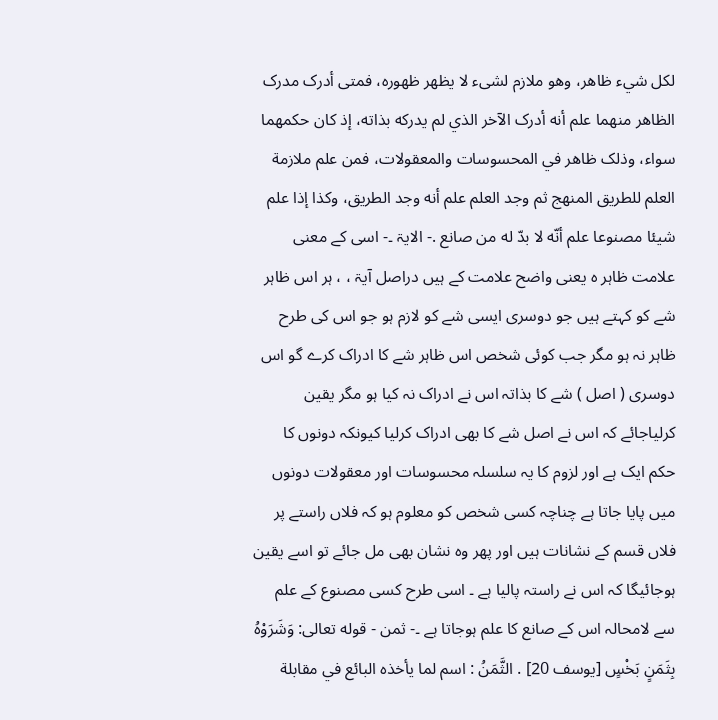لکل شيء ظاهر، وهو ملازم لشیء لا يظهر ظهوره، فمتی أدرک مدرک الظاهر منهما علم أنه أدرک الآخر الذي لم يدركه بذاته، إذ کان حكمهما سواء، وذلک ظاهر في المحسوسات والمعقولات، فمن علم ملازمة العلم للطریق المنهج ثم وجد العلم علم أنه وجد الطریق، وکذا إذا علم شيئا مصنوعا علم أنّه لا بدّ له من صانع .- الایۃ ۔- اسی کے معنی علامت ظاہر ہ یعنی واضح علامت کے ہیں دراصل آیۃ ، ، ہر اس ظاہر شے کو کہتے ہیں جو دوسری ایسی شے کو لازم ہو جو اس کی طرح ظاہر نہ ہو مگر جب کوئی شخص اس ظاہر شے کا ادراک کرے گو اس دوسری ( اصل ) شے کا بذاتہ اس نے ادراک نہ کیا ہو مگر یقین کرلیاجائے کہ اس نے اصل شے کا بھی ادراک کرلیا کیونکہ دونوں کا حکم ایک ہے اور لزوم کا یہ سلسلہ محسوسات اور معقولات دونوں میں پایا جاتا ہے چناچہ کسی شخص کو معلوم ہو کہ فلاں راستے پر فلاں قسم کے نشانات ہیں اور پھر وہ نشان بھی مل جائے تو اسے یقین ہوجائیگا کہ اس نے راستہ پالیا ہے ۔ اسی طرح کسی مصنوع کے علم سے لامحالہ اس کے صانع کا علم ہوجاتا ہے ۔- ثمن - قوله تعالی: وَشَرَوْهُ بِثَمَنٍ بَخْسٍ [يوسف 20] . الثَّمَنُ : اسم لما يأخذه البائع في مقابلة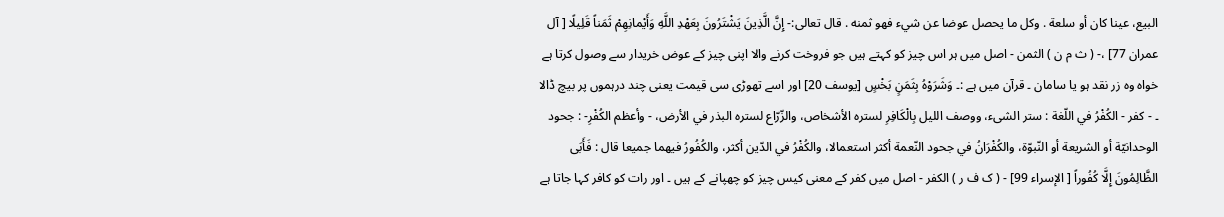البیع، عينا کان أو سلعة . وکل ما يحصل عوضا عن شيء فهو ثمنه . قال تعالی:- إِنَّ الَّذِينَ يَشْتَرُونَ بِعَهْدِ اللَّهِ وَأَيْمانِهِمْ ثَمَناً قَلِيلًا [ آل عمران 77] ،- ( ث م ن ) الثمن - اصل میں ہر اس چیز کو کہتے ہیں جو فروخت کرنے والا اپنی چیز کے عوض خریدار سے وصول کرتا ہے خواہ وہ زر نقد ہو یا سامان ۔ قرآن میں ہے :۔ وَشَرَوْهُ بِثَمَنٍ بَخْسٍ [يوسف 20] اور اسے تھوڑی سی قیمت یعنی چند درہموں پر بیچ ڈالا ۔ - كفر - الكُفْرُ في اللّغة : ستر الشیء، ووصف اللیل بِالْكَافِرِ لستره الأشخاص، والزّرّاع لستره البذر في الأرض، - وأعظم الكُفْرِ- : جحود الوحدانيّة أو الشریعة أو النّبوّة، والکُفْرَانُ في جحود النّعمة أكثر استعمالا، والکُفْرُ في الدّين أكثر، والکُفُورُ فيهما جمیعا قال : فَأَبَى الظَّالِمُونَ إِلَّا كُفُوراً [ الإسراء 99] - ( ک ف ر ) الکفر - اصل میں کفر کے معنی کیس چیز کو چھپانے کے ہیں ۔ اور رات کو کافر کہا جاتا ہے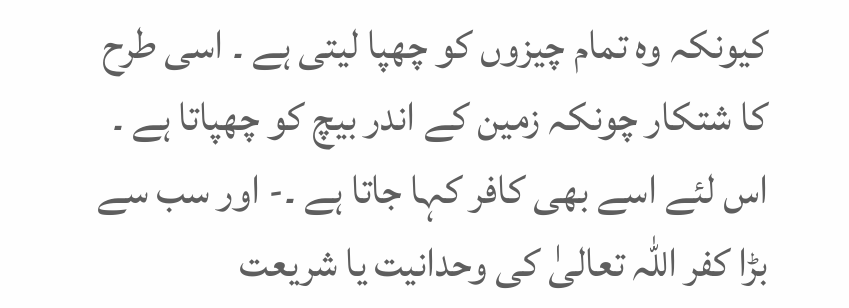کیونکہ وہ تمام چیزوں کو چھپا لیتی ہے ۔ اسی طرح کا شتکار چونکہ زمین کے اندر بیچ کو چھپاتا ہے ۔ اس لئے اسے بھی کافر کہا جاتا ہے ۔- اور سب سے بڑا کفر اللہ تعالیٰ کی وحدانیت یا شریعت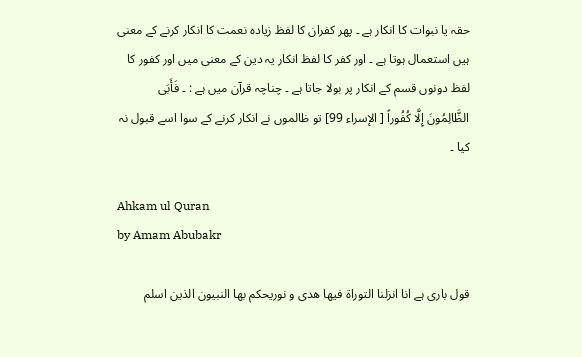حقہ یا نبوات کا انکار ہے ۔ پھر کفران کا لفظ زیادہ نعمت کا انکار کرنے کے معنی ہیں استعمال ہوتا ہے ۔ اور کفر کا لفظ انکار یہ دین کے معنی میں اور کفور کا لفظ دونوں قسم کے انکار پر بولا جاتا ہے ۔ چناچہ قرآن میں ہے : ۔ فَأَبَى الظَّالِمُونَ إِلَّا كُفُوراً [ الإسراء 99] تو ظالموں نے انکار کرنے کے سوا اسے قبول نہ کیا ۔

Ahkam ul Quran
by Amam Abubakr

قول باری ہے انا انزلنا التوراۃ فیھا ھدی و نوریحکم بھا النبیون الذین اسلم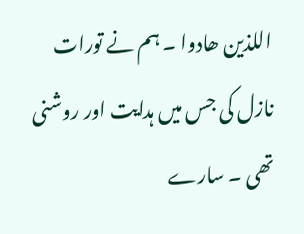اللذین ھادوا ۔ ہم نے تورات نازل کی جس میں ہدایت اور روشنی تھی ۔ سارے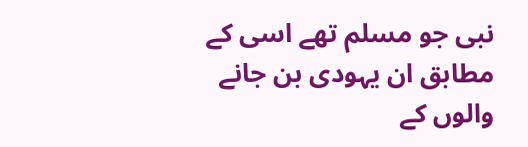نبی جو مسلم تھے اسی کے مطابق ان یہودی بن جانے والوں کے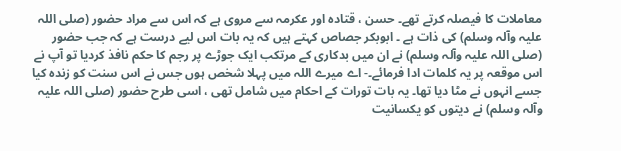معاملات کا فیصلہ کرتے تھے۔ حسن ، قتادہ اور عکرمہ سے مروی ہے کہ اس سے مراد حضور (صلی اللہ علیہ وآلہ وسلم) کی ذات ہے ۔ ابوبکر جصاص کہتے ہیں کہ یہ بات اس لیے درست ہے کہ جب حضور (صلی اللہ علیہ وآلہ وسلم) نے ان میں بدکاری کے مرتکب ایک جوڑے پر رجم کا حکم نافذ کردیا تو آپ نے اس موقعہ پر یہ کلمات ادا فرمائے۔- اے میرے اللہ میں پہلا شخص ہوں جس نے اس سنت کو زندہ کیا جسے انہوں نے مٹا دیا تھا۔ یہ بات تورات کے احکام میں شامل تھی ، اسی طرح حضور (صلی اللہ علیہ وآلہ وسلم) نے دیتوں کو یکسانیت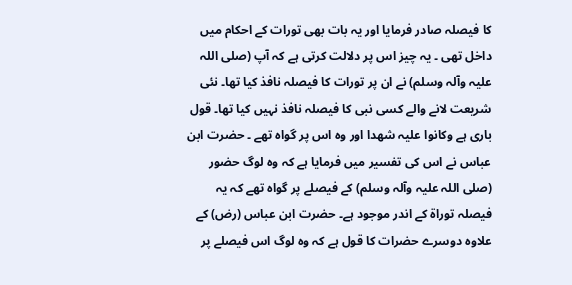کا فیصلہ صادر فرمایا اور یہ بات بھی تورات کے احکام میں داخل تھی ۔ یہ چیز اس پر دلالت کرتی ہے کہ آپ (صلی اللہ علیہ وآلہ وسلم) نے ان پر تورات کا فیصلہ نافذ کیا تھا۔ نئی شریعت لانے والے کسی نبی کا فیصلہ نافذ نہیں کیا تھا۔ قول باری ہے وکانوا علیہ شھدا اور وہ اس پر گواہ تھے ۔ حضرت ابن عباس نے اس کی تفسیر میں فرمایا ہے کہ وہ لوگ حضور (صلی اللہ علیہ وآلہ وسلم) کے فیصلے پر گواہ تھے کہ یہ فیصلہ توراۃ کے اندر موجود ہے۔ حضرت ابن عباس (رض) کے علاوہ دوسرے حضرات کا قول ہے کہ وہ لوگ اس فیصلے پر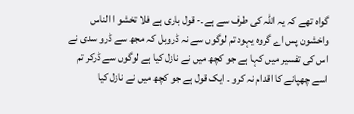گواہ تھے کہ یہ اللہ کی طرف سے ہے۔- قول باری ہے فلا تخشو ا الناس واخشون پس اے گروہ یہود تم لوگوں سے نہ ڈروبل کہ مجھ سے ڈرو سدی نے اس کی تفسیر میں کہا ہے جو کچھ میں نے نازل کیا ہے لوگوں سے ڈرکر تم اسے چھپانے کا اقدام نہ کرو ۔ ایک قول ہے جو کچھ میں نے نازل کیا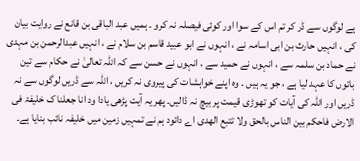ہے لوگوں سے ڈر کر تم اس کے سوا اور کوئی فیصلہ نہ کرو ۔ ہمیں عبد الباقی بن قانع نے روایت بیان کی ، انہیں حارث بن ابی اسامہ نے ، انہوں نے ابو عبید قاسم بن سلام نے ، انہیں عبدالرحمن بن مہدی نے حماد بن سلمہ سے ، انہوں نے حمید سے ، انہوں نے حسن سے کہ اللہ تعالیٰ نے حکام سے تین باتوں کا عہد لیا ہے ، جو یہ ہیں ۔ وہ اپنے خواہشات کی پیروی نہ کریں ، اللہ سے ڈریں لوگوں سے نہ ڈریں اور اللہ کی آیات کو تھوڑی قیمت پر بیچ نہ ڈالیں۔ پھر یہ آیت پڑھی یادا ود انا جعلنا ک خلیفۃ فی الارض فاحکم بین الناس بالحق ولا تتبع الھدی اے دائود ہم نے تمہیں زمین میں خلیفہ نائب بنایا ہے۔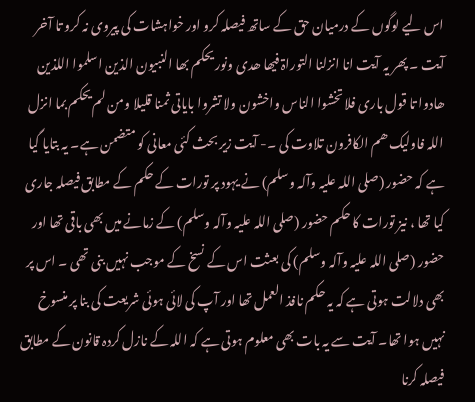اس لیے لوگوں کے درمیان حق کے ساتھ فیصلہ کرو اور خواہشات کی پیروی نہ کرو تا آخر آیت ۔ پھر یہ آیت انا انزلنا التوراۃ فیھا ھدی ونور یحکم بھا النبیون الذین اسلموا اللذین ھادوا تا قول باری فلا تخشوا الناس واخشون ولا تشروا بایاتی ثمنا قلیلا ومن لم یحکم بما انزل اللہ فاولیک ھم الکافرون تلاوت کی ۔- آیت زیر بحث کئی معانی کو متضمن ہے۔ یہ بتایا گیا ہے کہ حضور (صلی اللہ علیہ وآلہ وسلم) نے یہود پر تورات کے حکم کے مطابق فیصلہ جاری کیا تھا ، نیز تورات کا حکم حضور (صلی اللہ علیہ وآلہ وسلم) کے زمانے میں بھی باقی تھا اور حضور (صلی اللہ علیہ وآلہ وسلم) کی بعثت اس کے نسخ کے موجب نہیں بنی تھی ۔ اس پر بھی دلالت ہوتی ہے کہ یہ حکم نافذ العمل تھا اور آپ کی لائی ہوئی شریعت کی بنا پر منسوخ نہیں ہوا تھا۔ آیت سے یہ بات بھی معلوم ہوتی ہے کہ اللہ کے نازل کردہ قانون کے مطابق فیصلہ کرنا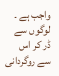واجب ہے ۔ لوگوں سے ڈر کر اس سے روگردانی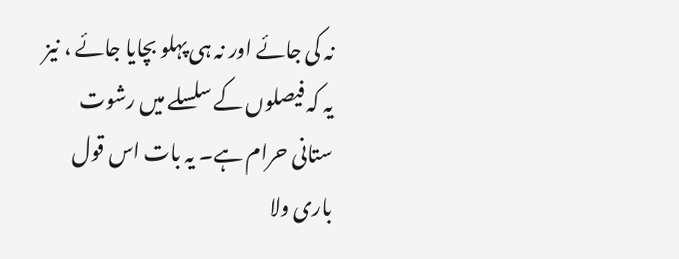نہ کی جائے اور نہ ہی پہلو بچایا جائے ، نیز یہ کہ فیصلوں کے سلسلے میں رشوت ستانی حرام ہے۔ یہ بات اس قول باری ولا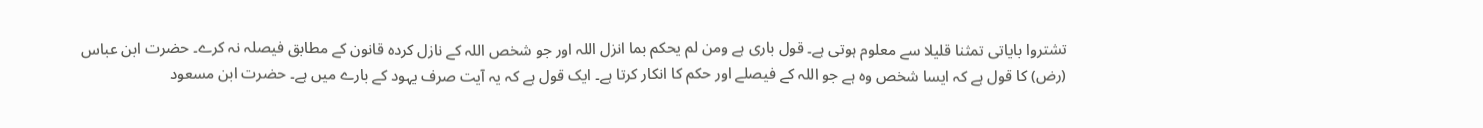تشتروا بایاتی تمثنا قلیلا سے معلوم ہوتی ہے۔ قول باری ہے ومن لم یحکم بما انزل اللہ اور جو شخص اللہ کے نازل کردہ قانون کے مطابق فیصلہ نہ کرے۔ حضرت ابن عباس (رض) کا قول ہے کہ ایسا شخص وہ ہے جو اللہ کے فیصلے اور حکم کا انکار کرتا ہے۔ ایک قول ہے کہ یہ آیت صرف یہود کے بارے میں ہے۔ حضرت ابن مسعود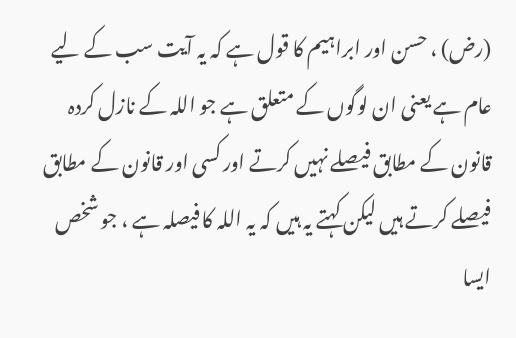(رض) ، حسن اور ابراہیم کا قول ہے کہ یہ آیت سب کے لیے عام ہے یعنی ان لوگوں کے متعلق ہے جو اللہ کے نازل کردہ قانون کے مطابق فیصلے نہیں کرتے اور کسی اور قانون کے مطابق فیصلے کرتے ہیں لیکن کہتے یہ ہیں کہ یہ اللہ کا فیصلہ ہے ، جو شخص ایسا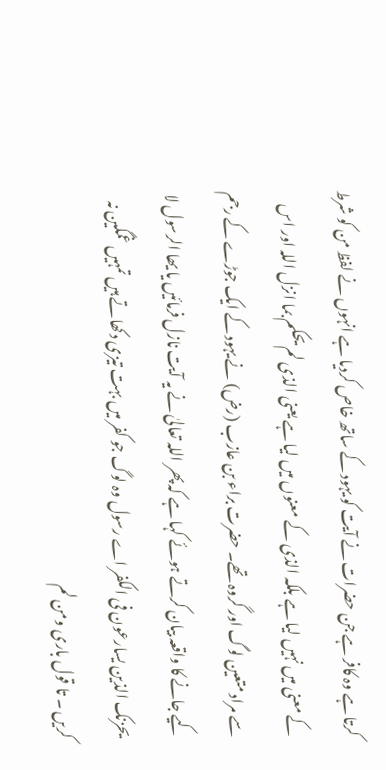کرتا ہے وہ کافر ہے جن حضرات نے آیت کو یہود کے ساتھ خاص کردیا ہے انہوں نے لفظ من کو شرط کے معنی میں نہیں لیا ہے بلکہ الذی کے معنوں میں لیا ہے یعنی الذی لم یحکم بما انزل اللہ اور اس سے مراد متعین لوگ اور گروہ تھے۔ حضرت براء بن عازب (رض) نے یہود کے ایک جوڑے کے رجم کیے جانے کا واقعہ بیان کرتے ہوئے کہا ہے کہ پھر اللہ تعالیٰ نے یہ آیت نازل فرمائیں یا یھا الرسول لا یحزنک الذین یسارعون فی الکفر اے رسول وہ لوگ جو کفر میں بہت تیزی دکھاتے ہیں تمہیں غمگین نہ کریں ۔ تا قول باری ومن لم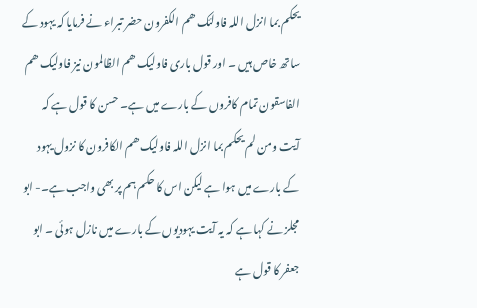یحکم بما انزل اللہ فاولئک ھم الکفرون حضر تبراء نے فرمایا کہ یہود کے ساتھ خاص ہیں ۔ اور قول باری فاولیک ھم الظالمون نیز فاولیک ھم الفاسقون تمام کافروں کے بارے میں ہے۔ حسن کا قول ہے کہ آیت ومن لم یحکم بما انزل اللہ فاولیک ھم الکافرون کا نزول یہود کے بارے میں ہوا ہے لیکن اس کا حکم ہم پر بھی واجب ہے۔- ابو مجلز نے کہا ہے کہ یہ آیت یہودیوں کے بارے میں نازل ہوئی ۔ ابو جعفر کا قول ہے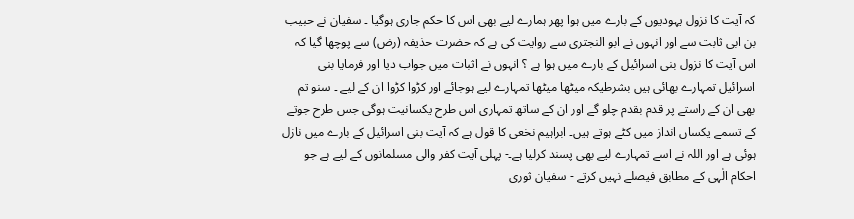کہ آیت کا نزول یہودیوں کے بارے میں ہوا پھر ہمارے لیے بھی اس کا حکم جاری ہوگیا ۔ سفیان نے حبیب بن ابی ثابت سے اور انہوں نے ابو النجتری سے روایت کی ہے کہ حضرت حذیفہ (رض) سے پوچھا گیا کہ اس آیت کا نزول بنی اسرائیل کے بارے میں ہوا ہے ؟ انہوں نے اثبات میں جواب دیا اور فرمایا بنی اسرائیل تمہارے بھائی ہیں بشرطیکہ میٹھا میٹھا تمہارے لیے ہوجائے اور کڑوا کڑوا ان کے لیے ۔ سنو تم بھی ان کے راستے پر قدم بقدم چلو گے اور ان کے ساتھ تمہاری اس طرح یکسانیت ہوگی جس طرح جوتے کے تسمے یکساں انداز میں کٹے ہوتے ہیں۔ ابراہیم نخعی کا قول ہے کہ آیت بنی اسرائیل کے بارے میں نازل ہوئی ہے اور اللہ نے اسے تمہارے لیے بھی پسند کرلیا ہے۔- پہلی آیت کفر والی مسلمانوں کے لیے ہے جو احکام الٰہی کے مطابق فیصلے نہیں کرتے - سفیان ثوری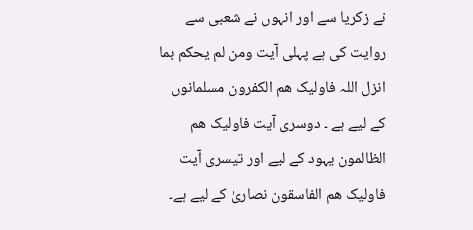نے زکریا سے اور انہوں نے شعبی سے روایت کی ہے پہلی آیت ومن لم یحکم بما انزل اللہ فاولیک ھم الکفرون مسلمانوں کے لیے ہے ۔ دوسری آیت فاولیک ھم الظالمون یہود کے لیے اور تیسری آیت فاولیک ھم الفاسقون نصاریٰ کے لیے ہے۔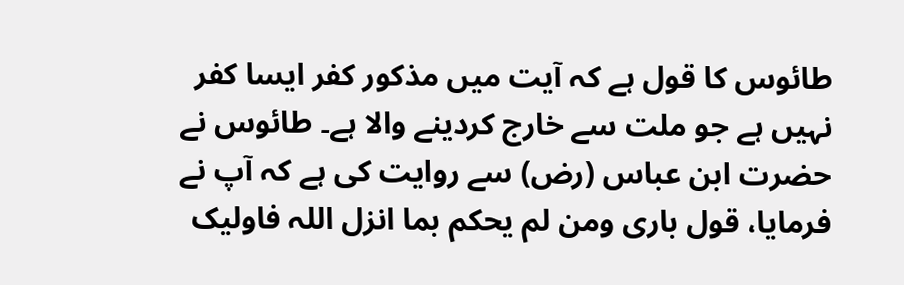طائوس کا قول ہے کہ آیت میں مذکور کفر ایسا کفر نہیں ہے جو ملت سے خارج کردینے والا ہے۔ طائوس نے حضرت ابن عباس (رض) سے روایت کی ہے کہ آپ نے فرمایا، قول باری ومن لم یحکم بما انزل اللہ فاولیک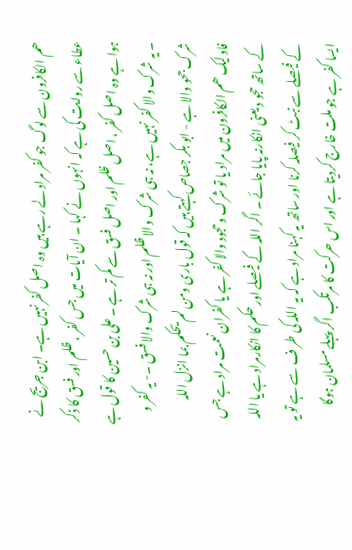ھم الکافرون سے لوگ جو کفر مراد لے رہے ہیں وہ اصل کفر نہیں ہے۔ ابن جریج نے عطاء سے روایت کی ہے کہ انہوں نے کہا ۔ ان آیات میں جس کفر ، ظلم اور فسق کا ذکر ہوا ہے وہ اصل کفر ، اصل ظلم اور اصل فسق سے کم تر ہے ۔ علی بن حسین کا قول ہے ۔ یہ شرک والا کفر نہیں ہے، نہ ہی شرک والا ظلم اور نہ ہی شرک والا فسق ۔- یہ کفر و شرک جحو والا ہے - ابو بکر جصاص کہتے ہیں کہ قول باری ومن لم یحکم بما انزل اللہ فاولیک ھم الکافرون میں مراد یا تو شرک وحجود والا کفر ہے یا کفران نعمت مراد ہے جس کے ساتھ حجو د یعنی انکارنہ پایا جائے ۔ اگر اللہ کے فیصلے اور حکم کا انکارمراد ہے یا اللہ کے فیصلے سے نبٹ کر فیصلہ کرنا اور ساتھ یہ کہنا مراد ہے کہ یہ اللہ کی طر ف سے ہے تو یہ ایسا کفر ہے جو ملت خارج کردیتا ہے اور اس حرکت کا مرتکب اگر پہلے مسلمان ہوگا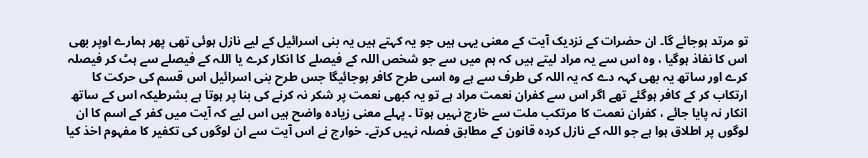تو مرتد ہوجائے گا۔ ان حضرات کے نزدیک آیت کے معنی یہی ہیں جو یہ کہتے ہیں یہ بنی اسرائیل کے لیے نازل ہوئی تھی پھر ہمارے اوپر بھی اس کا نفاذ ہوگیا ، وہ اس سے یہ مراد لیتے ہیں کہ ہم میں سے جو شخص اللہ کے فیصلے کا انکار کرے یا اللہ کے فیصلے سے ہٹ کر فیصلہ کرے اور ساتھ یہ بھی کہہ دے کہ یہ اللہ کی طرف سے ہے وہ اسی طرح کافر ہوجائیگا جس طرح بنی اسرائیل اس قسم کی حرکت کا ارتکاب کر کے کافر ہوگئے تھے اگر اس سے کفران نعمت مراد ہے تو یہ کبھی نعمت پر شکر نہ کرنے کی بنا پر ہوتا ہے بشرطیکہ اس کے ساتھ انکار نہ پایا جائے ، کفران نعمت کا مرتکب ملت سے خارج نہیں ہوتا ۔ پہلے معنی زیادہ واضح ہیں اس لیے کہ آیت میں کفر کے اسم کا ان لوگوں پر اطلاق ہوا ہے جو اللہ کے نازل کردہ قانون کے مطابق فصلہ نہیں کرتے۔ خوارج نے اس آیت سے ان لوگوں کی تکفیر کا مفہوم اخذ کیا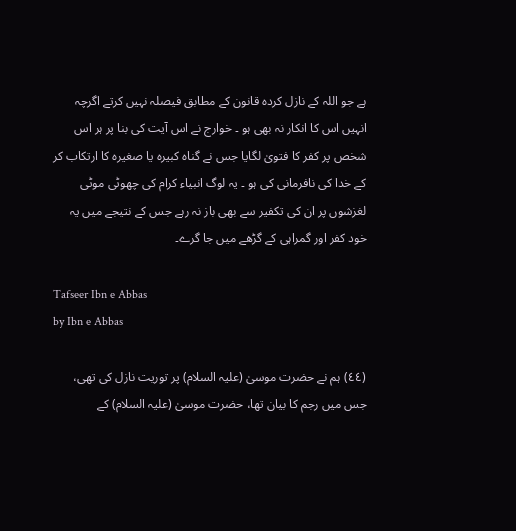ہے جو اللہ کے نازل کردہ قانون کے مطابق فیصلہ نہیں کرتے اگرچہ انہیں اس کا انکار نہ بھی ہو ۔ خوارج نے اس آیت کی بنا پر ہر اس شخص پر کفر کا فتویٰ لگایا جس نے گناہ کبیرہ یا صغیرہ کا ارتکاب کر کے خدا کی نافرمانی کی ہو ۔ یہ لوگ انبیاء کرام کی چھوٹی موٹی لغزشوں پر ان کی تکفیر سے بھی باز نہ رہے جس کے نتیجے میں یہ خود کفر اور گمراہی کے گڑھے میں جا گرے۔

Tafseer Ibn e Abbas
by Ibn e Abbas

(٤٤) ہم نے حضرت موسیٰ (علیہ السلام) پر توریت نازل کی تھی، جس میں رجم کا بیان تھا، حضرت موسیٰ (علیہ السلام) کے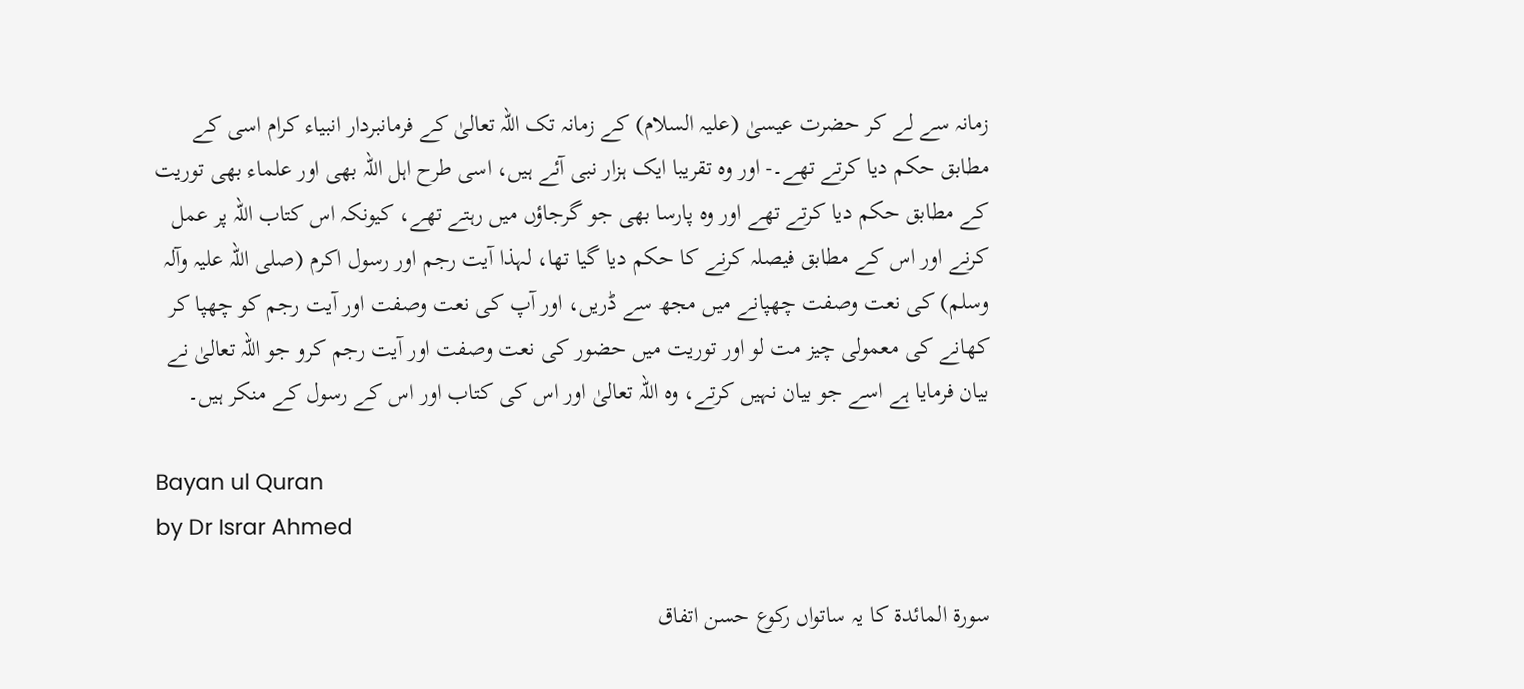زمانہ سے لے کر حضرت عیسیٰ (علیہ السلام) کے زمانہ تک اللہ تعالیٰ کے فرمانبردار انبیاء کرام اسی کے مطابق حکم دیا کرتے تھے۔- اور وہ تقریبا ایک ہزار نبی آئے ہیں، اسی طرح اہل اللہ بھی اور علماء بھی توریت کے مطابق حکم دیا کرتے تھے اور وہ پارسا بھی جو گرجاؤں میں رہتے تھے، کیونکہ اس کتاب اللہ پر عمل کرنے اور اس کے مطابق فیصلہ کرنے کا حکم دیا گیا تھا، لہذا آیت رجم اور رسول اکرم (صلی اللہ علیہ وآلہ وسلم) کی نعت وصفت چھپانے میں مجھ سے ڈریں، اور آپ کی نعت وصفت اور آیت رجم کو چھپا کر کھانے کی معمولی چیز مت لو اور توریت میں حضور کی نعت وصفت اور آیت رجم کرو جو اللہ تعالیٰ نے بیان فرمایا ہے اسے جو بیان نہیں کرتے، وہ اللہ تعالیٰ اور اس کی کتاب اور اس کے رسول کے منکر ہیں۔

Bayan ul Quran
by Dr Israr Ahmed

سورة المائدۃ کا یہ ساتواں رکوع حسن اتفاق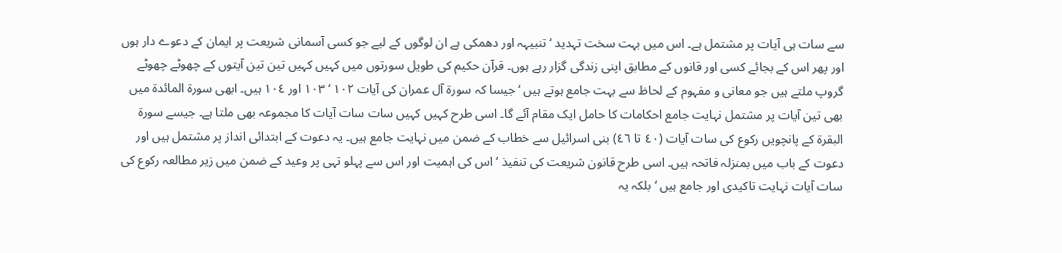سے سات ہی آیات پر مشتمل ہے۔ اس میں بہت سخت تہدید ‘ تنبیہہ اور دھمکی ہے ان لوگوں کے لیے جو کسی آسمانی شریعت پر ایمان کے دعوے دار ہوں اور پھر اس کے بجائے کسی اور قانوں کے مطابق اپنی زندگی گزار رہے ہوں۔ قرآن حکیم کی طویل سورتوں میں کہیں کہیں تین تین آیتوں کے چھوٹے چھوٹے گروپ ملتے ہیں جو معانی و مفہوم کے لحاظ سے بہت جامع ہوتے ہیں ‘ جیسا کہ سورة آل عمران کی آیات ١٠٢ ‘ ١٠٣ اور ١٠٤ ہیں۔ ابھی سورة المائدۃ میں بھی تین آیات پر مشتمل نہایت جامع احکامات کا حامل ایک مقام آئے گا۔ اسی طرح کہیں کہیں سات سات آیات کا مجموعہ بھی ملتا ہے۔ جیسے سورة البقرۃ کے پانچویں رکوع کی سات آیات (٤٠ تا ٤٦) بنی اسرائیل سے خطاب کے ضمن میں نہایت جامع ہیں۔ یہ دعوت کے ابتدائی انداز پر مشتمل ہیں اور دعوت کے باب میں بمنزلہ فاتحہ ہیں۔ اسی طرح قانون شریعت کی تنفیذ ‘ اس کی اہمیت اور اس سے پہلو تہی پر وعید کے ضمن میں زیر مطالعہ رکوع کی سات آیات نہایت تاکیدی اور جامع ہیں ‘ بلکہ یہ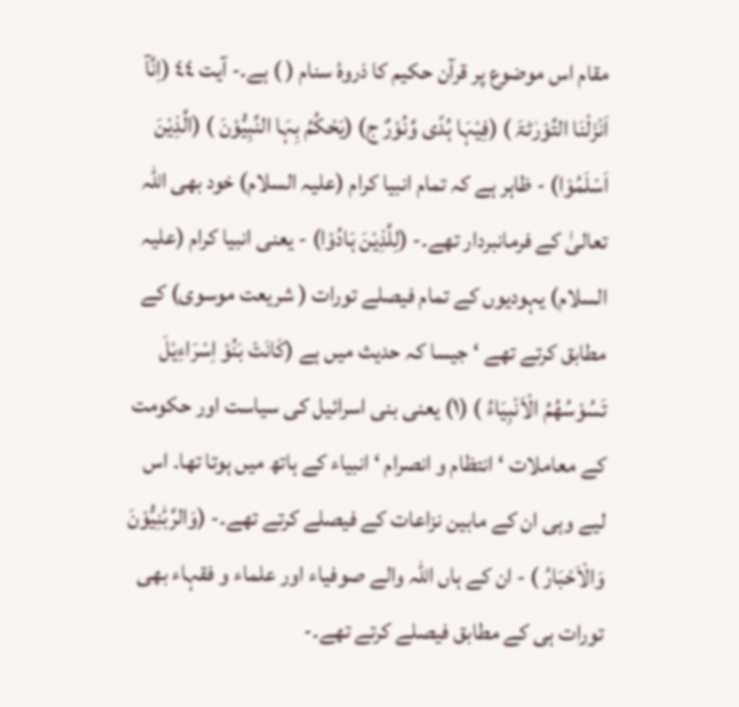مقام اس موضوع پر قرآن حکیم کا ذروۂ سنام ( ) ہے۔- آیت ٤٤ (اِنَّآ اَنْزَلْنَا التَّوْرٰٹۃَ ) (فِیْہَا ہُدًی وَّنُوْرٌ ج) (یَحْکُمُ بِہَا النَّبِیُّوْنَ ) (الَّذِیْنَ اَسْلَمُوْا) - ظاہر ہے کہ تمام انبیا کرام (علیہ السلام) خود بھی اللہ تعالیٰ کے فرمانبردار تھے۔- (لِلَّذِیْنَ ہَادُوْا) - یعنی انبیا کرام (علیہ السلام) یہودیوں کے تمام فیصلے تورات ( شریعت موسوی) کے مطابق کرتے تھے ‘ جیسا کہ حدیث میں ہے (کَانَتْ بَنُوْ اِسْرَاءِیْلَ تَسُوْسُھُمُ الْاَنْبِیَاءُ ) (١) یعنی بنی اسرائیل کی سیاست اور حکومت کے معاملات ‘ انتظام و انصرام ‘ انبیاء کے ہاتھ میں ہوتا تھا۔ اس لیے وہی ان کے مابین نزاعات کے فیصلے کرتے تھے۔- (وَالرَّبّٰنِیُّوْنَ وَالْاَحْبَارُ ) - ان کے ہاں اللہ والے صوفیاء اور علماء و فقہاء بھی تورات ہی کے مطابق فیصلے کرتے تھے۔-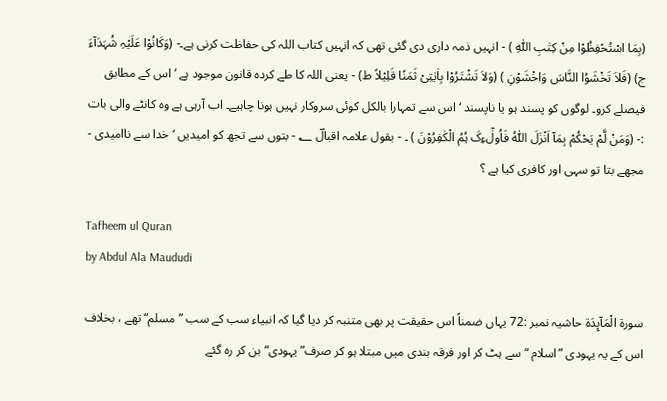(بِمَا اسْتُحْفِظُوْا مِنْ کِتٰبِ اللّٰہِ ) - انہیں ذمہ داری دی گئی تھی کہ انہیں کتاب اللہ کی حفاظت کرنی ہے۔- (وَکَانُوْا عَلَیْہِ شُہَدَآءَ ج) (فَلاَ تَخْشَوُا النَّاسَ وَاخْشَوْنِ ) (وَلاَ تَشْتَرُوْا بِاٰیٰتِیْ ثَمَنًا قَلِیْلاً ط) - یعنی اللہ کا طے کردہ قانون موجود ہے ‘ اس کے مطابق فیصلے کرو۔ لوگوں کو پسند ہو یا ناپسند ‘ اس سے تمہارا بالکل کوئی سروکار نہیں ہونا چاہیے۔ اب آرہی ہے وہ کانٹے والی بات :- (وَمَنْ لَّمْ یَحْکُمْ بِمَآ اَنْزَلَ اللّٰہُ فَاُولٰٓءِکَ ہُمُ الْکٰفِرُوْنَ ) ۔ - بقول علامہ اقبالؔ ؂ - بتوں سے تجھ کو امیدیں ‘ خدا سے ناامیدی - مجھے بتا تو سہی اور کافری کیا ہے ؟

Tafheem ul Quran
by Abdul Ala Maududi

سورة الْمَآىِٕدَة حاشیہ نمبر :72 یہاں ضمناً اس حقیقت پر بھی متنبہ کر دیا گیا کہ انبیاء سب کے سب ”مسلم“ تھے ، بخلاف اس کے یہ یہودی ”اسلام “ سے ہٹ کر اور فرقہ بندی میں مبتلا ہو کر صرف”یہودی“ بن کر رہ گئے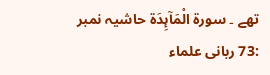تھے ۔ سورة الْمَآىِٕدَة حاشیہ نمبر :73 ربانی علماء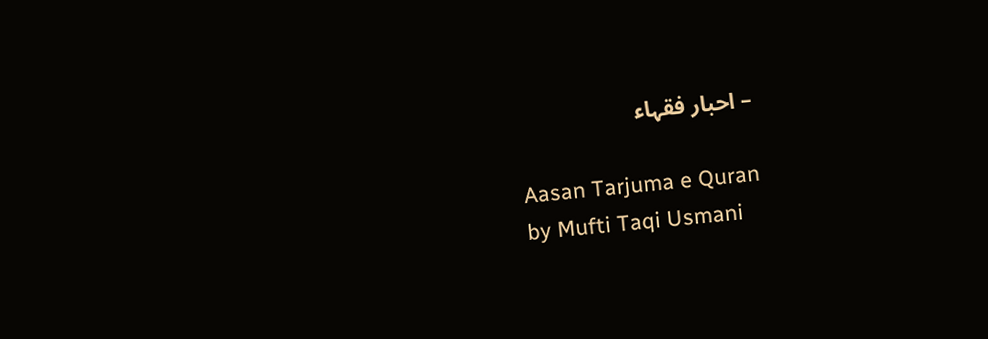– احبار فقہاء

Aasan Tarjuma e Quran
by Mufti Taqi Usmani